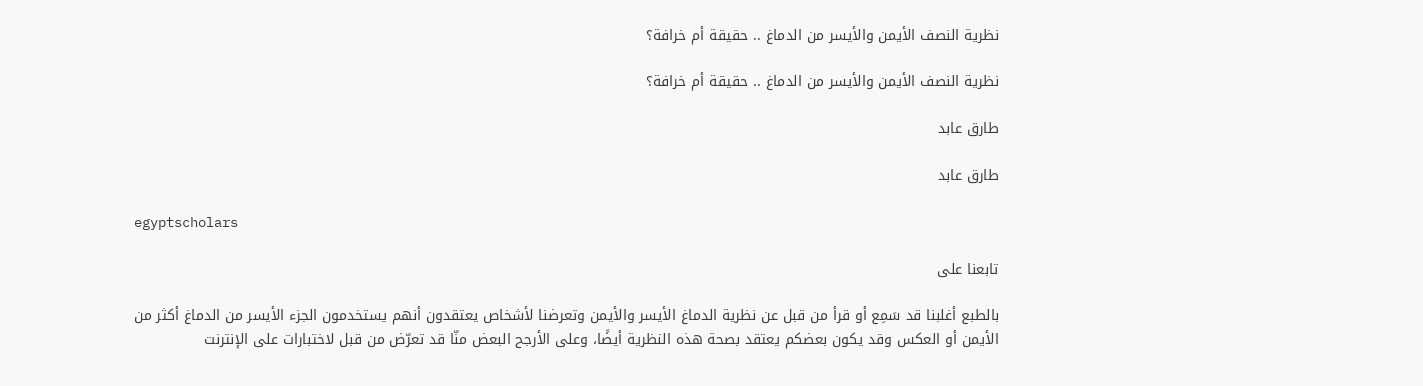نظرية النصف الأيمن والأيسر من الدماغ .. حقيقة أم خرافة؟

نظرية النصف الأيمن والأيسر من الدماغ .. حقيقة أم خرافة؟

طارق عابد

طارق عابد

egyptscholars

تابعنا على

بالطبع أغلبنا قد سَمِع أو قرأ من قبل عن نظرية الدماغ الأيسر والأيمن وتعرضنا لأشخاص يعتقدون أنهم يستخدمون الجزء الأيسر من الدماغ أكثر من الأيمن أو العكس وقد يكون بعضكم يعتقد بصحة هذه النظرية أيضًا، وعلى الأرجح البعض منّا قد تعرّض من قبل لاختبارات على الإنترنت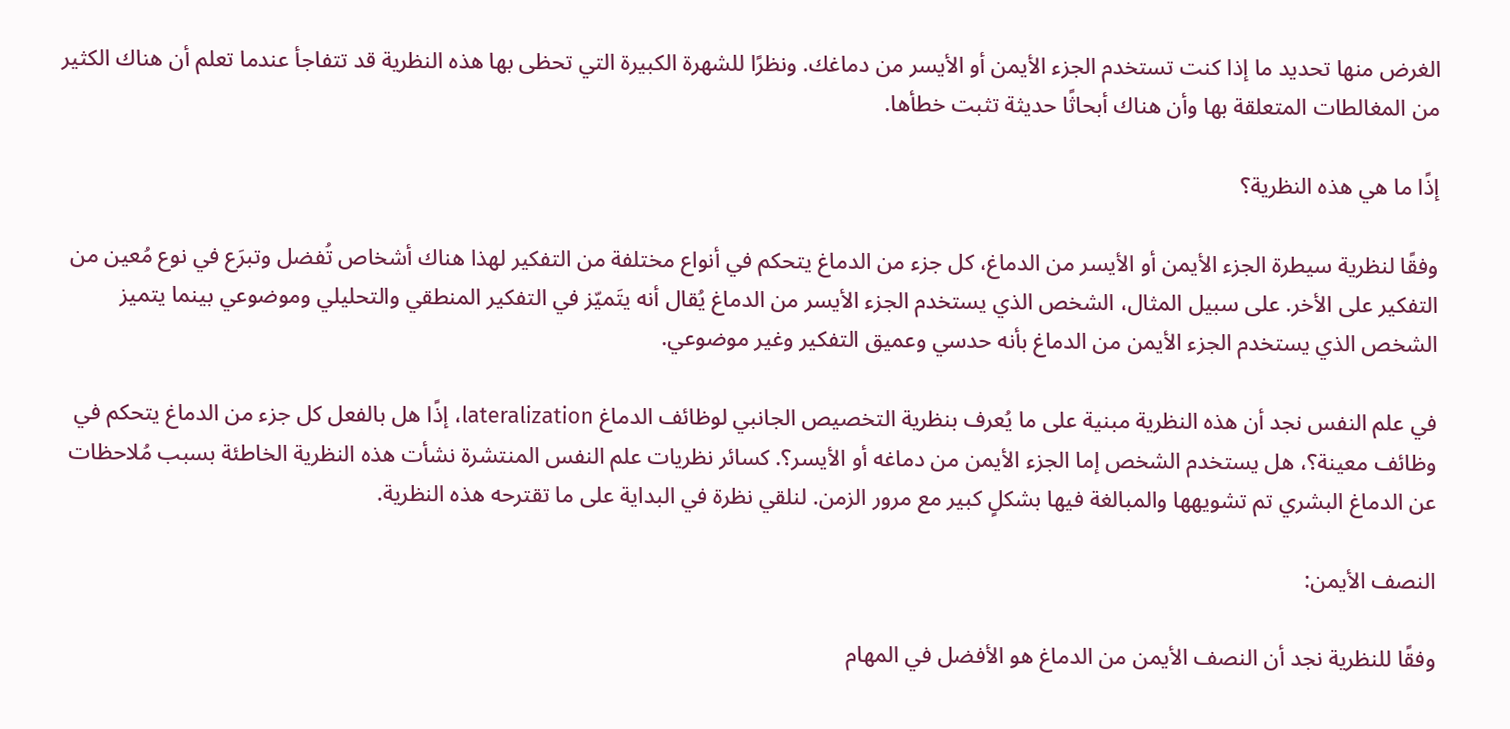الغرض منها تحديد ما إذا كنت تستخدم الجزء الأيمن أو الأيسر من دماغك. ونظرًا للشهرة الكبيرة التي تحظى بها هذه النظرية قد تتفاجأ عندما تعلم أن هناك الكثير من المغالطات المتعلقة بها وأن هناك أبحاثًا حديثة تثبت خطأها.

إذًا ما هي هذه النظرية؟

وفقًا لنظرية سيطرة الجزء الأيمن أو الأيسر من الدماغ، كل جزء من الدماغ يتحكم في أنواع مختلفة من التفكير لهذا هناك أشخاص تُفضل وتبرَع في نوع مُعين من التفكير على الأخر. على سبيل المثال، الشخص الذي يستخدم الجزء الأيسر من الدماغ يُقال أنه يتَميّز في التفكير المنطقي والتحليلي وموضوعي بينما يتميز الشخص الذي يستخدم الجزء الأيمن من الدماغ بأنه حدسي وعميق التفكير وغير موضوعي.

في علم النفس نجد أن هذه النظرية مبنية على ما يُعرف بنظرية التخصيص الجانبي لوظائف الدماغ lateralization، إذًا هل بالفعل كل جزء من الدماغ يتحكم في وظائف معينة؟، هل يستخدم الشخص إما الجزء الأيمن من دماغه أو الأيسر؟. كسائر نظريات علم النفس المنتشرة نشأت هذه النظرية الخاطئة بسبب مُلاحظات عن الدماغ البشري تم تشويهها والمبالغة فيها بشكلٍ كبير مع مرور الزمن. لنلقي نظرة في البداية على ما تقترحه هذه النظرية.

النصف الأيمن:

وفقًا للنظرية نجد أن النصف الأيمن من الدماغ هو الأفضل في المهام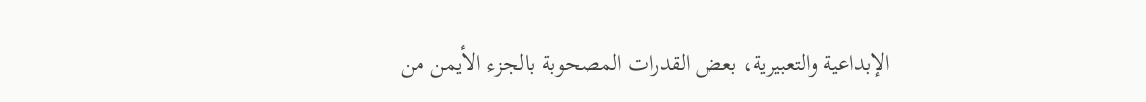الإبداعية والتعبيرية، بعض القدرات المصحوبة بالجزء الأيمن من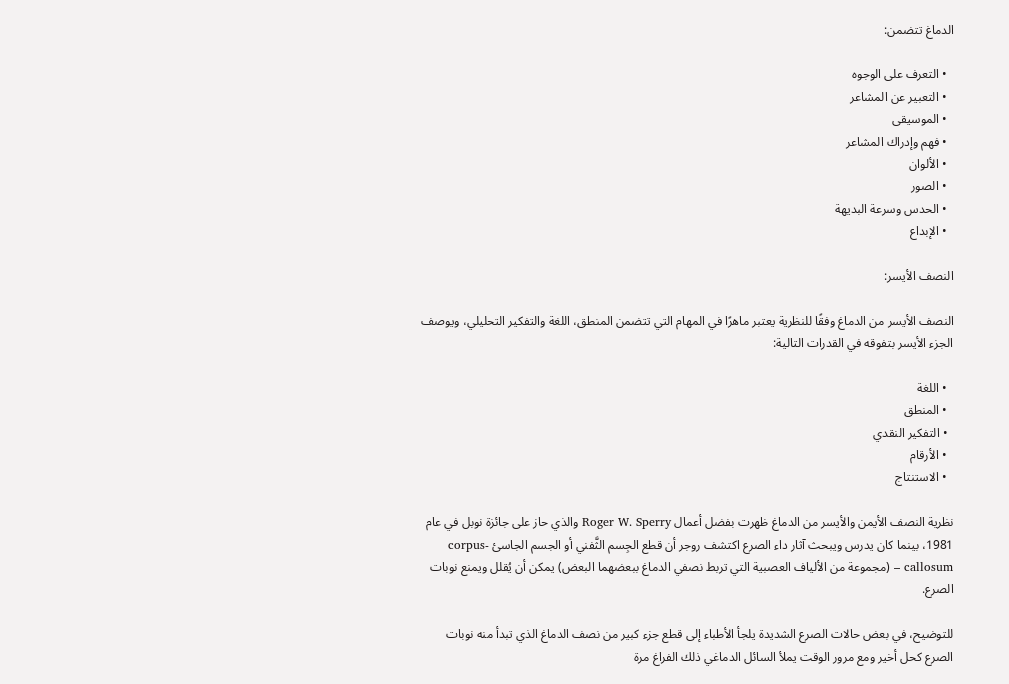الدماغ تتضمن:

  • التعرف على الوجوه
  • التعبير عن المشاعر
  • الموسيقى
  • فهم وإدراك المشاعر
  • الألوان
  • الصور
  • الحدس وسرعة البديهة
  • الإبداع

النصف الأيسر:

النصف الأيسر من الدماغ وفقًا للنظرية يعتبر ماهرًا في المهام التي تتضمن المنطق، اللغة والتفكير التحليلي، ويوصف الجزء الأيسر بتفوقه في القدرات التالية:

  • اللغة
  • المنطق
  • التفكير النقدي
  • الأرقام
  • الاستنتاج

نظرية النصف الأيمن والأيسر من الدماغ ظهرت بفضل أعمال Roger W. Sperry والذي حاز على جائزة نوبل في عام 1981، بينما كان يدرس ويبحث آثار داء الصرع اكتشف روجر أن قطع الجِسم الثَّفني أو الجسم الجاسئ -corpus callosum – (مجموعة من الألياف العصبية التي تربط نصفي الدماغ ببعضهما البعض) يمكن أن يُقلل ويمنع نوبات الصرع.

للتوضيح، في بعض حالات الصرع الشديدة يلجأ الأطباء إلى قطع جزء كبير من نصف الدماغ الذي تبدأ منه نوبات الصرع كحل أخير ومع مرور الوقت يملأ السائل الدماغي ذلك الفراغ مرة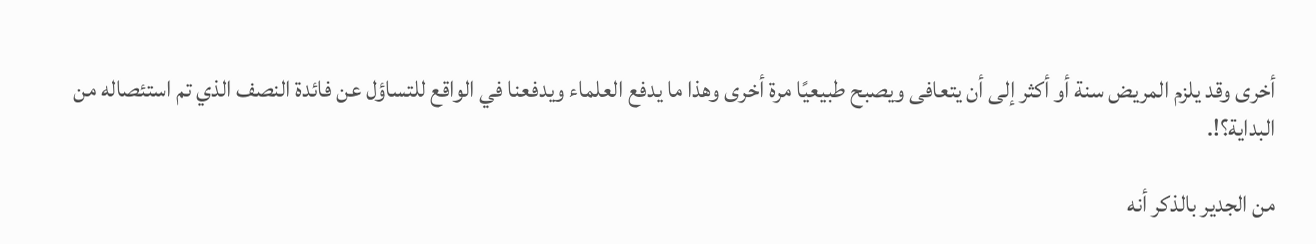أخرى وقد يلزم المريض سنة أو أكثر إلى أن يتعافى ويصبح طبيعيًا مرة أخرى وهذا ما يدفع العلماء ويدفعنا في الواقع للتساؤل عن فائدة النصف الذي تم استئصاله من البداية؟!.

من الجدير بالذكر أنه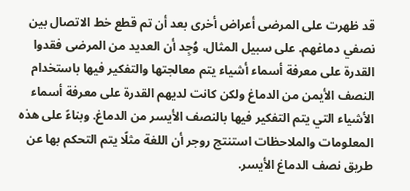قد ظهرت على المرضى أعراض أخرى بعد أن تم قطع خط الاتصال بين نصفي دماغهم. على سبيل المثال، وُجِد أن العديد من المرضى فقدوا القدرة على معرفة أسماء أشياء يتم معالجتها والتفكير فيها باستخدام النصف الأيمن من الدماغ ولكن كانت لديهم القدرة على معرفة أسماء الأشياء التي يتم التفكير فيها بالنصف الأيسر من الدماغ. وبناءً على هذه المعلومات والملاحظات استنتج روجر أن اللغة مثلًا يتم التحكم بها عن طريق نصف الدماغ الأيسر.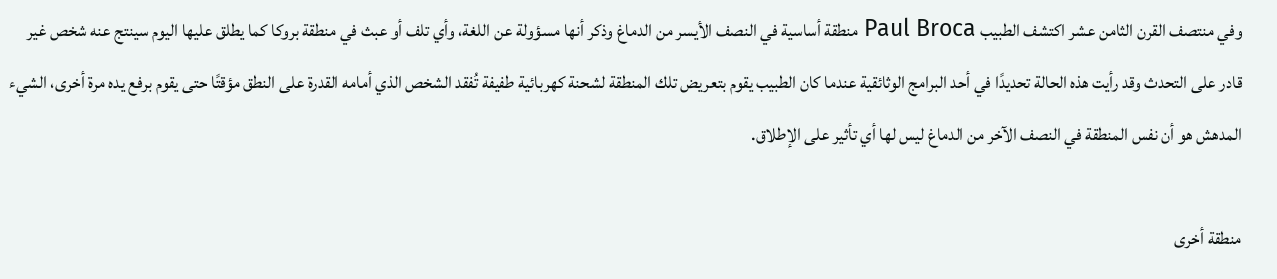وفي منتصف القرن الثامن عشر اكتشف الطبيب Paul Broca منطقة أساسية في النصف الأيسر من الدماغ وذكر أنها مسؤولة عن اللغة، وأي تلف أو عبث في منطقة بروكا كما يطلق عليها اليوم سينتج عنه شخص غير قادر على التحدث وقد رأيت هذه الحالة تحديدًا في أحد البرامج الوثائقية عندما كان الطبيب يقوم بتعريض تلك المنطقة لشحنة كهربائية طفيفة تُفقد الشخص الذي أمامه القدرة على النطق مؤقتًا حتى يقوم برفع يده مرة أخرى، الشيء المدهش هو أن نفس المنطقة في النصف الآخر من الدماغ ليس لها أي تأثير على الإطلاق.

منطقة أخرى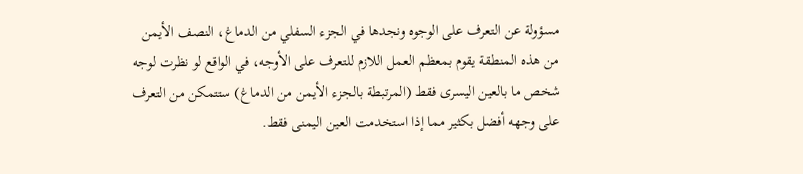مسؤولة عن التعرف على الوجوه ونجدها في الجزء السفلي من الدماغ، النصف الأيمن من هذه المنطقة يقوم بمعظم العمل اللازم للتعرف على الأوجه، في الواقع لو نظرت لوجه شخص ما بالعين اليسرى فقط (المرتبطة بالجزء الأيمن من الدماغ) ستتمكن من التعرف على وجهه أفضل بكثير مما إذا استخدمت العين اليمنى فقط.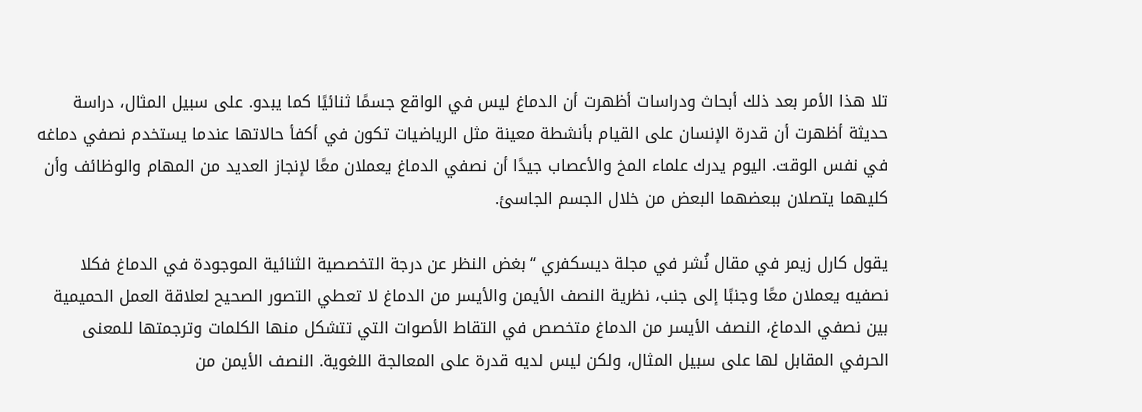تلا هذا الأمر بعد ذلك أبحاث ودراسات أظهرت أن الدماغ ليس في الواقع جسمًا ثنائيًا كما يبدو. على سبيل المثال، دراسة حديثة أظهرت أن قدرة الإنسان على القيام بأنشطة معينة مثل الرياضيات تكون في أكفأ حالاتها عندما يستخدم نصفي دماغه في نفس الوقت. اليوم يدرك علماء المخ والأعصاب جيدًا أن نصفي الدماغ يعملان معًا لإنجاز العديد من المهام والوظائف وأن كليهما يتصلان ببعضهما البعض من خلال الجسم الجاسئ.

يقول كارل زيمر في مقال نُشر في مجلة ديسكفري “بغض النظر عن درجة التخصصية الثنائية الموجودة في الدماغ فكلا نصفيه يعملان معًا وجنبًا إلى جنب، نظرية النصف الأيمن والأيسر من الدماغ لا تعطي التصور الصحيح لعلاقة العمل الحميمية بين نصفي الدماغ، النصف الأيسر من الدماغ متخصص في التقاط الأصوات التي تتشكل منها الكلمات وترجمتها للمعنى الحرفي المقابل لها على سبيل المثال، ولكن ليس لديه قدرة على المعالجة اللغوية. النصف الأيمن من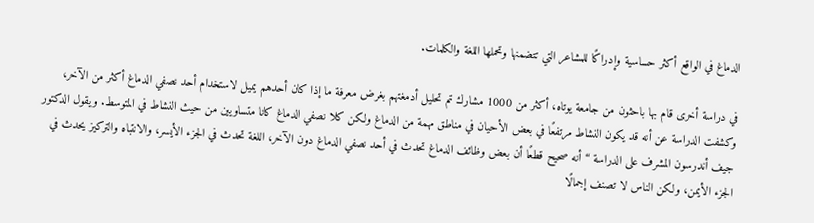الدماغ في الواقع أكثر حساسية وإدراكًا للمشاعر التي تتضمنها وتحملها اللغة والكلمات.

في دراسة أخرى قام بها باحثون من جامعة يوتاه، أكثر من 1000 مشارك تم تحليل أدمغتهم بغرض معرفة ما إذا كان أحدهم يميل لاستخدام أحد نصفي الدماغ أكثر من الآخر، وكشفت الدراسة عن أنه قد يكون النشاط مرتفعًا في بعض الأحيان في مناطق مهمة من الدماغ ولكن كلا نصفي الدماغ كانا متساويين من حيث النشاط في المتوسط. ويقول الدكتور جيف أندرسون المشرف على الدراسة “أنه صحيح قطعًا أن بعض وظائف الدماغ تحدث في أحد نصفي الدماغ دون الآخر، اللغة تحدث في الجزء الأيسر، والانتباه والتركيز يحدث في الجزء الأيمن، ولكن الناس لا تصنف إجمالًا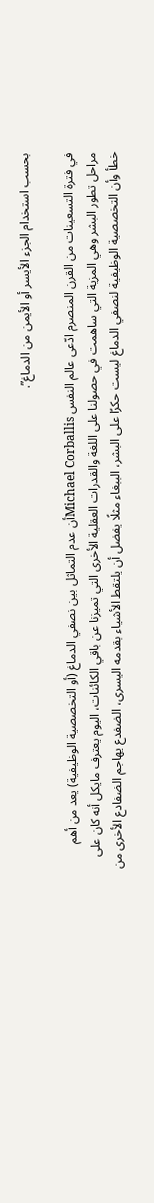بحسب استخدام الجزء الأيسر أو الأيمن من الدماغ”.

في فترة التسعينات من القرن المنصرم ادّعى عالم النفس Michael Corballisأن عدم التماثل بين نصفي الدماغ (أو التخصصية الوظيفية) يعد من أهم مراحل تطور البشر وهي المزية التي ساهمت في حصولنا على اللغة والقدرات العقلية الأخرى التي تميزنا عن باقي الكائنات، اليوم يعترف مايكل أنه كان على خطأ وأن التخصصية الوظيفية لنصفي الدماغ ليست حكرًا على البشر، الببغاء مثلًا يفضل أن يلتقط الأشياء بقدمه اليسرى، الضفدع يهاجم الضفادع الأخرى من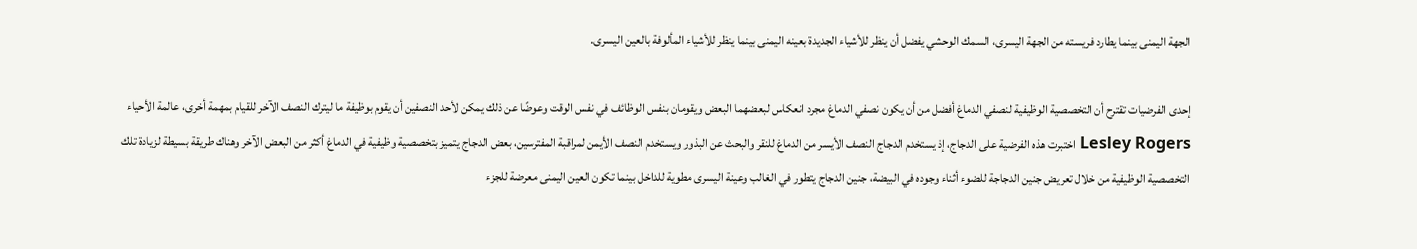الجهة اليمنى بينما يطارد فريسته من الجهة اليسرى، السمك الوحشي يفضل أن ينظر للأشياء الجديدة بعينه اليمنى بينما ينظر للأشياء المألوفة بالعين اليسرى.

إحدى الفرضيات تقترح أن التخصصية الوظيفية لنصفي الدماغ أفضل من أن يكون نصفي الدماغ مجرد انعكاس لبعضهما البعض ويقومان بنفس الوظائف في نفس الوقت وعوضًا عن ذلك يمكن لأحد النصفين أن يقوم بوظيفة ما ليترك النصف الآخر للقيام بمهمة أخرى، عالمة الأحياء Lesley Rogers اختبرت هذه الفرضية على الدجاج، إذ يستخدم الدجاج النصف الأيسر من الدماغ للنقر والبحث عن البذور ويستخدم النصف الأيمن لمراقبة المفترسين، بعض الدجاج يتميز بتخصصية وظيفية في الدماغ أكثر من البعض الآخر وهناك طريقة بسيطة لزيادة تلك التخصصية الوظيفية من خلال تعريض جنين الدجاجة للضوء أثناء وجوده في البيضة، جنين الدجاج يتطور في الغالب وعينة اليسرى مطوية للداخل بينما تكون العين اليمنى معرضة للجزء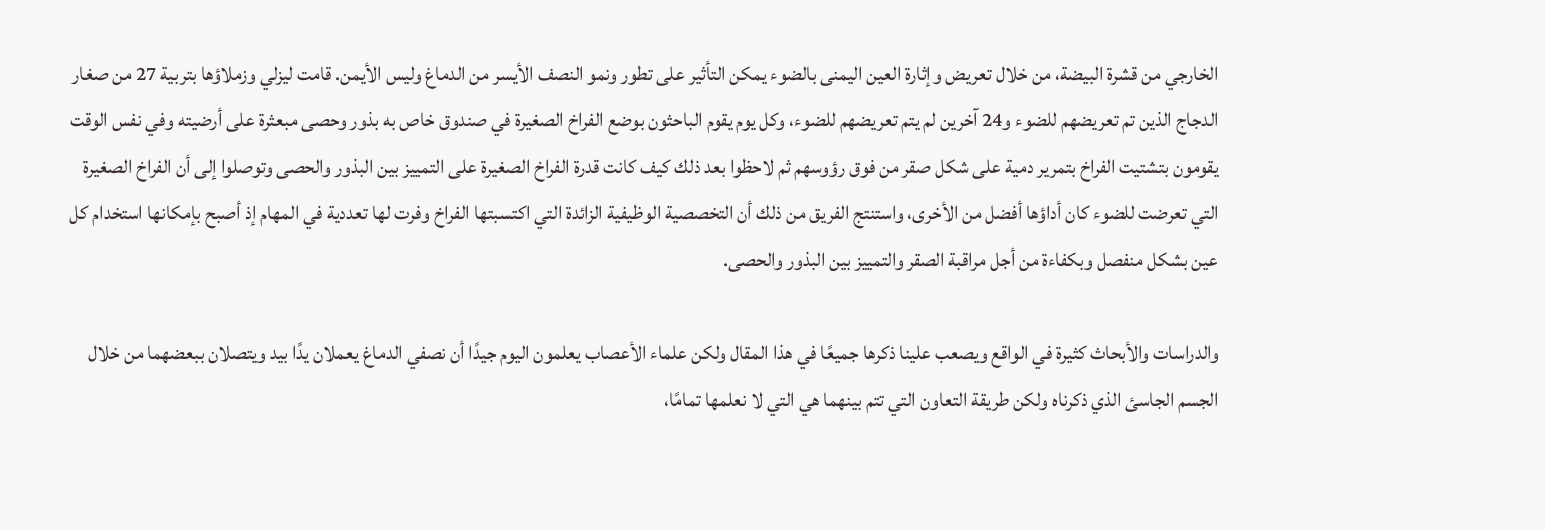الخارجي من قشرة البيضة، من خلال تعريض وإثارة العين اليمنى بالضوء يمكن التأثير على تطور ونمو النصف الأيسر من الدماغ وليس الأيمن. قامت ليزلي وزملاؤها بتربية 27 من صغار الدجاج الذين تم تعريضهم للضوء و24 آخرين لم يتم تعريضهم للضوء، وكل يوم يقوم الباحثون بوضع الفراخ الصغيرة في صندوق خاص به بذور وحصى مبعثرة على أرضيته وفي نفس الوقت يقومون بتشتيت الفراخ بتمرير دمية على شكل صقر من فوق رؤوسهم ثم لاحظوا بعد ذلك كيف كانت قدرة الفراخ الصغيرة على التمييز بين البذور والحصى وتوصلوا إلى أن الفراخ الصغيرة التي تعرضت للضوء كان أداؤها أفضل من الأخرى، واستنتج الفريق من ذلك أن التخصصية الوظيفية الزائدة التي اكتسبتها الفراخ وفرت لها تعددية في المهام إذ أصبح بإمكانها استخدام كل عين بشكل منفصل وبكفاءة من أجل مراقبة الصقر والتمييز بين البذور والحصى.

والدراسات والأبحاث كثيرة في الواقع ويصعب علينا ذكرها جميعًا في هذا المقال ولكن علماء الأعصاب يعلمون اليوم جيدًا أن نصفي الدماغ يعملان يدًا بيد ويتصلان ببعضهما من خلال الجسم الجاسئ الذي ذكرناه ولكن طريقة التعاون التي تتم بينهما هي التي لا نعلمها تمامًا،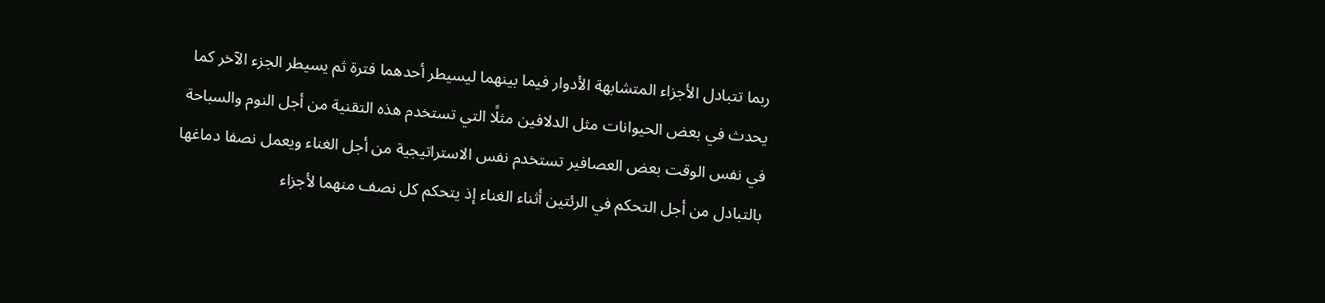ربما تتبادل الأجزاء المتشابهة الأدوار فيما بينهما ليسيطر أحدهما فترة ثم يسيطر الجزء الآخر كما يحدث في بعض الحيوانات مثل الدلافين مثلًا التي تستخدم هذه التقنية من أجل النوم والسباحة في نفس الوقت بعض العصافير تستخدم نفس الاستراتيجية من أجل الغناء ويعمل نصفا دماغها بالتبادل من أجل التحكم في الرئتين أثناء الغناء إذ يتحكم كل نصف منهما لأجزاء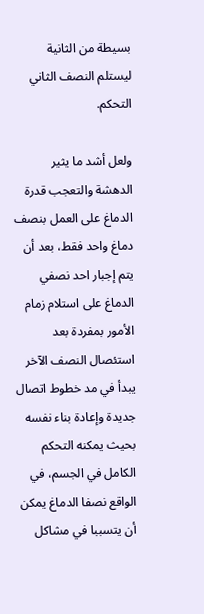بسيطة من الثانية ليستلم النصف الثاني التحكم.

ولعل أشد ما يثير الدهشة والتعجب قدرة الدماغ على العمل بنصف دماغ واحد فقط، بعد أن يتم إجبار احد نصفي الدماغ على استلام زمام الأمور بمفردة بعد استئصال النصف الآخر يبدأ في مد خطوط اتصال جديدة وإعادة بناء نفسه بحيث يمكنه التحكم الكامل في الجسم، في الواقع نصفا الدماغ يمكن أن يتسببا في مشاكل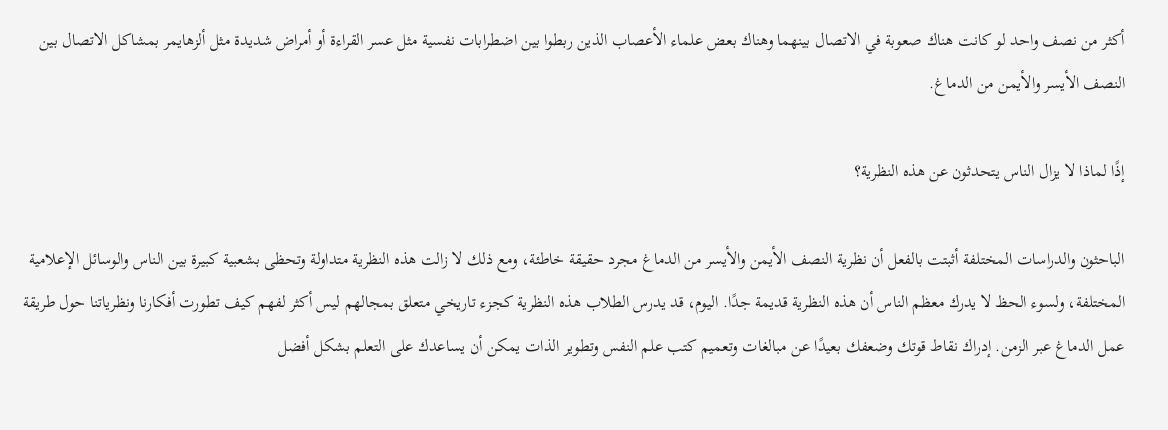أكثر من نصف واحد لو كانت هناك صعوبة في الاتصال بينهما وهناك بعض علماء الأعصاب الذين ربطوا بين اضطرابات نفسية مثل عسر القراءة أو أمراض شديدة مثل ألزهايمر بمشاكل الاتصال بين النصف الأيسر والأيمن من الدماغ.

إذًا لماذا لا يزال الناس يتحدثون عن هذه النظرية؟

الباحثون والدراسات المختلفة أثبتت بالفعل أن نظرية النصف الأيمن والأيسر من الدماغ مجرد حقيقة خاطئة، ومع ذلك لا زالت هذه النظرية متداولة وتحظى بشعبية كبيرة بين الناس والوسائل الإعلامية المختلفة، ولسوء الحظ لا يدرك معظم الناس أن هذه النظرية قديمة جدًا. اليوم، قد يدرس الطلاب هذه النظرية كجزء تاريخي متعلق بمجالهم ليس أكثر لفهم كيف تطورت أفكارنا ونظرياتنا حول طريقة عمل الدماغ عبر الزمن. إدراك نقاط قوتك وضعفك بعيدًا عن مبالغات وتعميم كتب علم النفس وتطوير الذات يمكن أن يساعدك على التعلم بشكل أفضل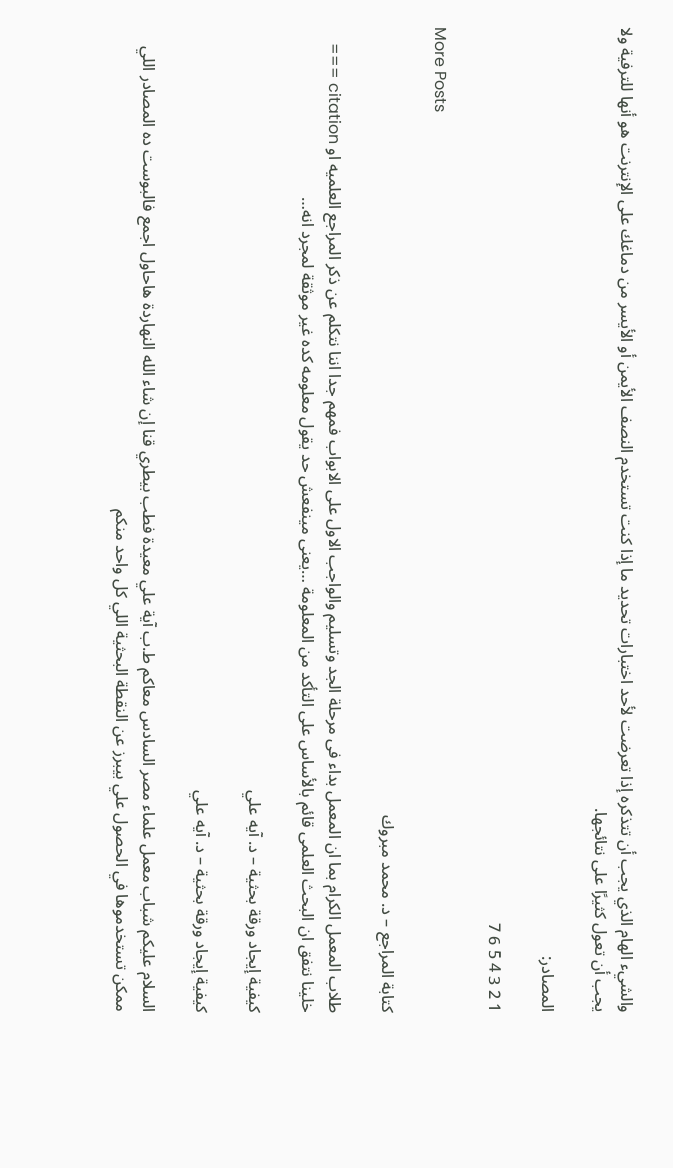والشيء الهام الذي يجب أن تتذكره إذا تعرضت لأحد اختبارات تحديد ما إذا كنت تستخدم النصف الأيمن أو الأيسر من دماغك على الإنترنت هو أنها للترفية ولا يجب أن تعول كثيرًا على نتائجها.

المصادر:

1 2 3 4 5 6 7

More Posts

كتابة المراجع – د. محمد مبروك

طلاب المعمل الكرام بما ان المعمل بداء فى مرحلة الجد وتسليم والواجب الاول على الابواب فمهم جدا اننا نتكلم عن ذكر المراجع العلميه او citation === خلينا نتفق ان البحث العلمى قائم بالأساس على التأكد من المعلومة …يعنى مينفعش حد يقول معلومه كده غير موثقة لمجرد انه…

كيفية إيجاد ورقة بحثية – د. آيه علي

كيفية إيجاد ورقة بحثية – د. آيه علي

السلام عليكم شباب معمل علماء مصر السادس معاكم ط.ب آية علي معيدة فطب بيطري قنا إن شاء الله النهاردة هاحاول اجمع فالبوست ده المصادر اللي ممكن تستخدموها في الحصول علي بيبرز عن النقطة البحثية اللي كل واحد منكم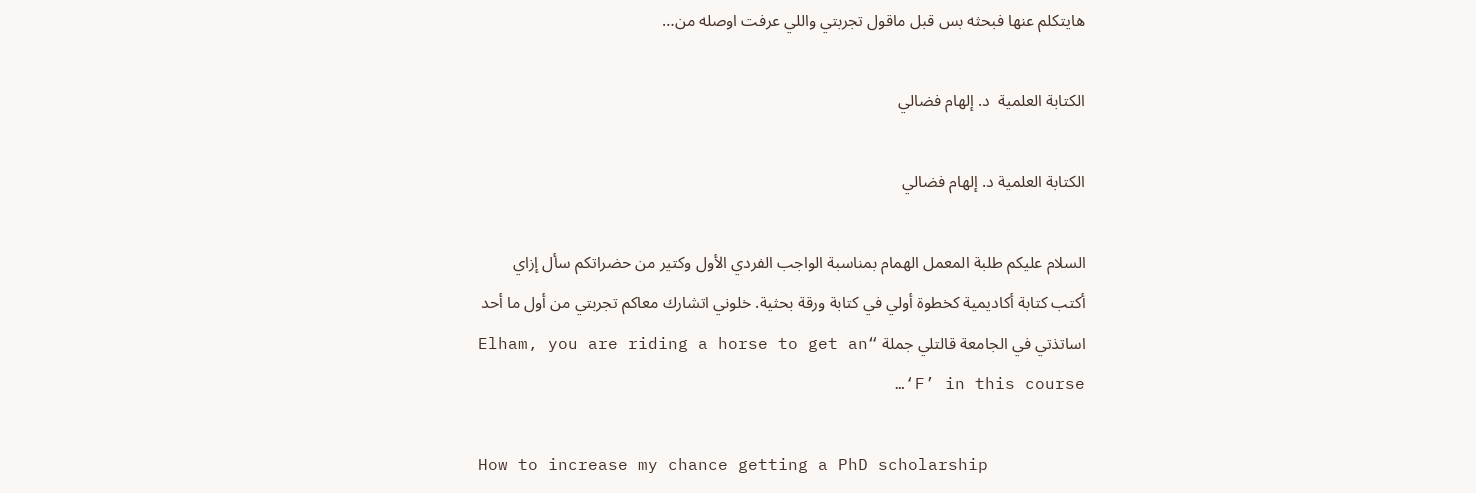هايتكلم عنها فبحثه بس قبل ماقول تجربتي واللي عرفت اوصله من…

الكتابة العلمية  د. إلهام فضالي

الكتابة العلمية د. إلهام فضالي

السلام عليكم طلبة المعمل الهمام بمناسبة الواجب الفردي الأول وكتير من حضراتكم سأل إزاي أكتب كتابة أكاديمية كخطوة أولي في كتابة ورقة بحثية. خلوني اتشارك معاكم تجربتي من أول ما أحد اساتذتي في الجامعة قالتلي جملة “Elham, you are riding a horse to get an ‘F’ in this course…

How to increase my chance getting a PhD scholarship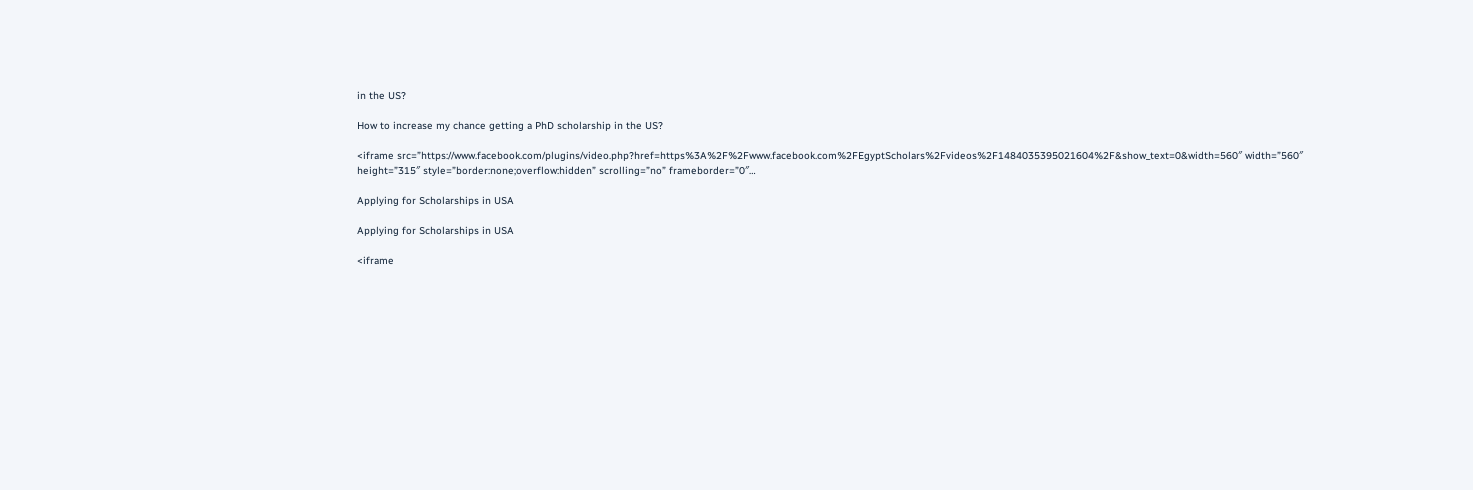in the US?

How to increase my chance getting a PhD scholarship in the US?

<iframe src=”https://www.facebook.com/plugins/video.php?href=https%3A%2F%2Fwww.facebook.com%2FEgyptScholars%2Fvideos%2F1484035395021604%2F&show_text=0&width=560″ width=”560″ height=”315″ style=”border:none;overflow:hidden” scrolling=”no” frameborder=”0″…

Applying for Scholarships in USA

Applying for Scholarships in USA

<iframe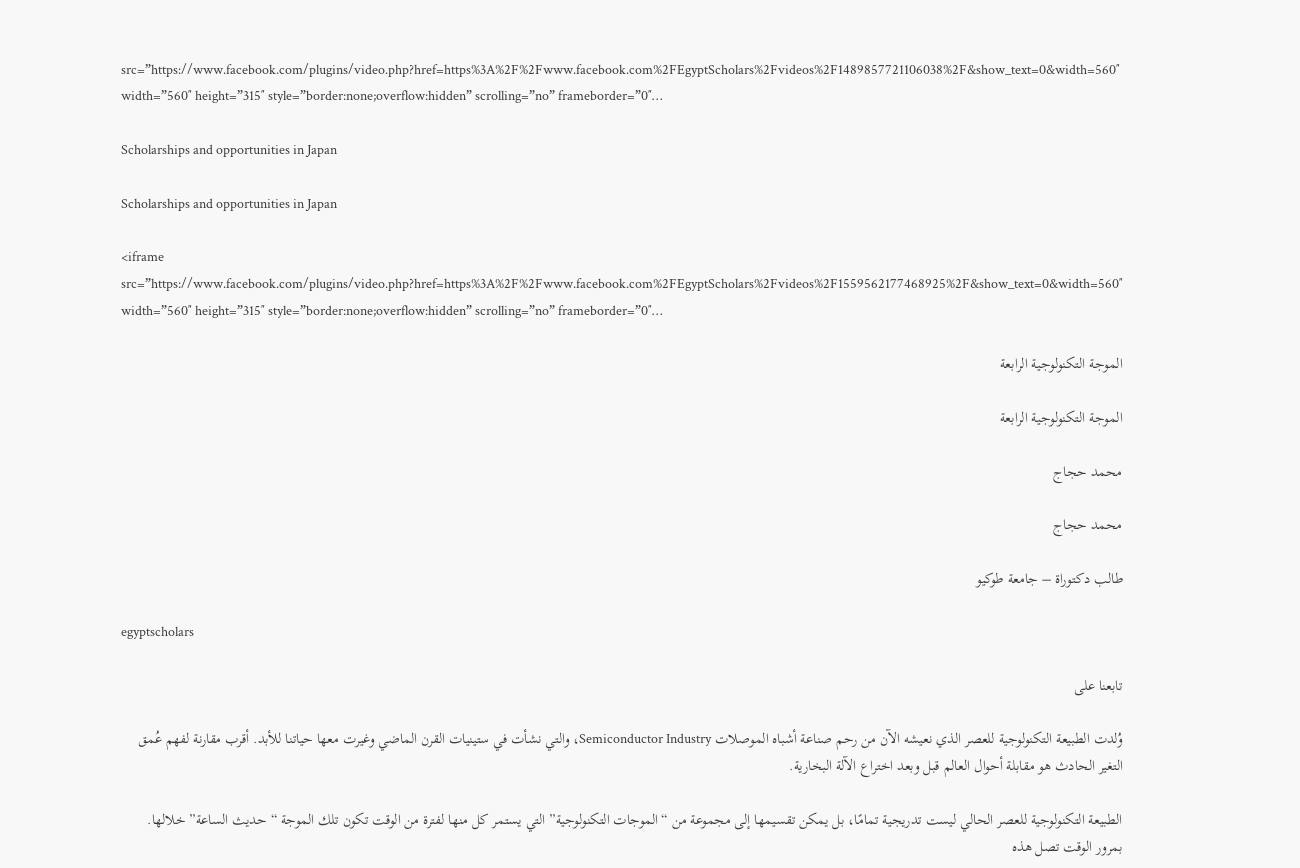src=”https://www.facebook.com/plugins/video.php?href=https%3A%2F%2Fwww.facebook.com%2FEgyptScholars%2Fvideos%2F1489857721106038%2F&show_text=0&width=560″ width=”560″ height=”315″ style=”border:none;overflow:hidden” scrolling=”no” frameborder=”0″…

Scholarships and opportunities in Japan

Scholarships and opportunities in Japan

<iframe src=”https://www.facebook.com/plugins/video.php?href=https%3A%2F%2Fwww.facebook.com%2FEgyptScholars%2Fvideos%2F1559562177468925%2F&show_text=0&width=560″ width=”560″ height=”315″ style=”border:none;overflow:hidden” scrolling=”no” frameborder=”0″…

الموجة التكنولوجية الرابعة

الموجة التكنولوجية الرابعة

محمد حجاج

محمد حجاج

طالب دكتوراة – جامعة طوكيو

egyptscholars

تابعنا على

وُلدت الطبيعة التكنولوجية للعصر الذي نعيشه الآن من رحم صناعة أشباه الموصلات Semiconductor Industry، والتي نشأت في ستينيات القرن الماضي وغيرت معها حياتنا للأبد. أقرب مقارنة لفهم عُمق التغير الحادث هو مقابلة أحوال العالم قبل وبعد اختراع الآلة البخارية.

الطبيعة التكنولوجية للعصر الحالي ليست تدريجية تمامًا، بل يمكن تقسيمها إلى مجموعة من “الموجات التكنولوجية” التي يستمر كل منها لفترة من الوقت تكون تلك الموجة “حديث الساعة” خلالها. بمرور الوقت تصل هذه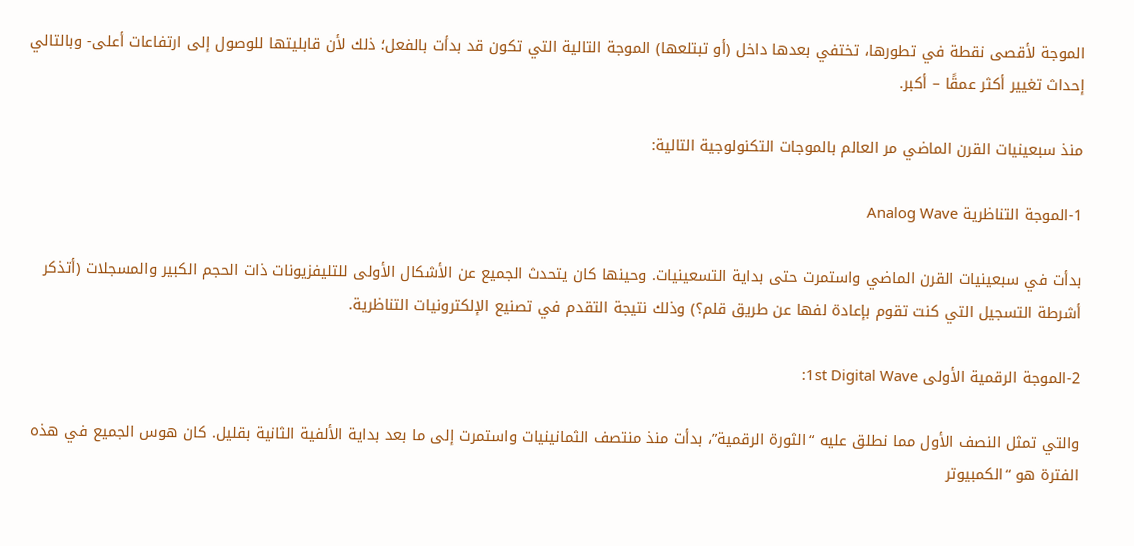الموجة لأقصى نقطة في تطورها، تختفي بعدها داخل (أو تبتلعها) الموجة التالية التي تكون قد بدأت بالفعل؛ ذلك لأن قابليتها للوصول إلى ارتفاعات أعلى- وبالتالي إحداث تغيير أكثر عمقًا – أكبر.

منذ سبعينيات القرن الماضي مر العالم بالموجات التكنولوجية التالية:

1-الموجة التناظرية Analog Wave

بدأت في سبعينيات القرن الماضي واستمرت حتى بداية التسعينيات. وحينها كان يتحدث الجميع عن الأشكال الأولى للتليفزيونات ذات الحجم الكبير والمسجلات (أتذكر أشرطة التسجيل التي كنت تقوم بإعادة لفها عن طريق قلم؟) وذلك نتيجة التقدم في تصنيع الإلكترونيات التناظرية.

2-الموجة الرقمية الأولى 1st Digital Wave:

والتي تمثل النصف الأول مما نطلق عليه “الثورة الرقمية”، بدأت منذ منتصف الثمانينيات واستمرت إلى ما بعد بداية الألفية الثانية بقليل. كان هوس الجميع في هذه الفترة هو “الكمبيوتر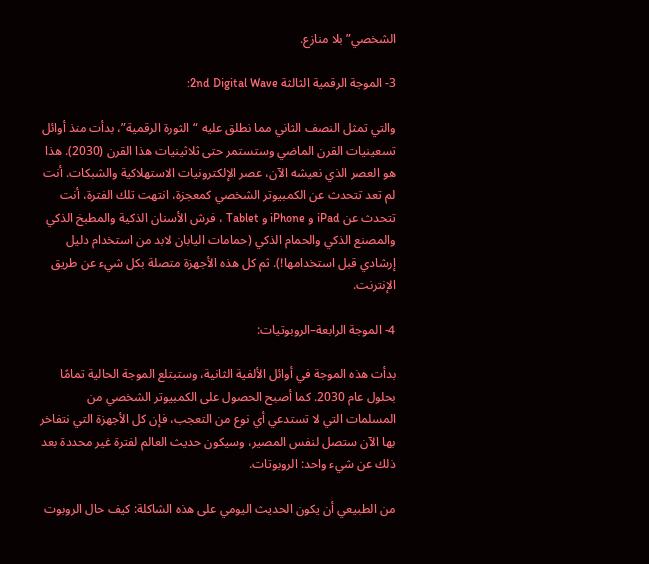الشخصي” بلا منازع.

3- الموجة الرقمية الثالثة 2nd Digital Wave:

والتي تمثل النصف الثاني مما نطلق عليه “الثورة الرقمية”، بدأت منذ أوائل تسعينيات القرن الماضي وستستمر حتى ثلاثينيات هذا القرن (2030). هذا هو العصر الذي نعيشه الآن، عصر الإلكترونيات الاستهلاكية والشبكات. أنت لم تعد تتحدث عن الكمبيوتر الشخصي كمعجزة، انتهت تلك الفترة، أنت تتحدث عن iPad و iPhone و Tablet ، فرش الأسنان الذكية والمطبخ الذكي والمصنع الذكي والحمام الذكي (حمامات اليابان لابد من استخدام دليل إرشادي قبل استخدامها!). ثم كل هذه الأجهزة متصلة بكل شيء عن طريق الإنترنت.

4- الموجة الرابعة–الروبوتيات:

بدأت هذه الموجة في أوائل الألفية الثانية، وستبتلع الموجة الحالية تمامًا بحلول عام 2030. كما أصبح الحصول على الكمبيوتر الشخصي من المسلمات التي لا تستدعي أي نوع من التعجب، فإن كل الأجهزة التي نتفاخر بها الآن ستصل لنفس المصير، وسيكون حديث العالم لفترة غير محددة بعد ذلك عن شيء واحد: الروبوتات.

من الطبيعي أن يكون الحديث اليومي على هذه الشاكلة: كيف حال الروبوت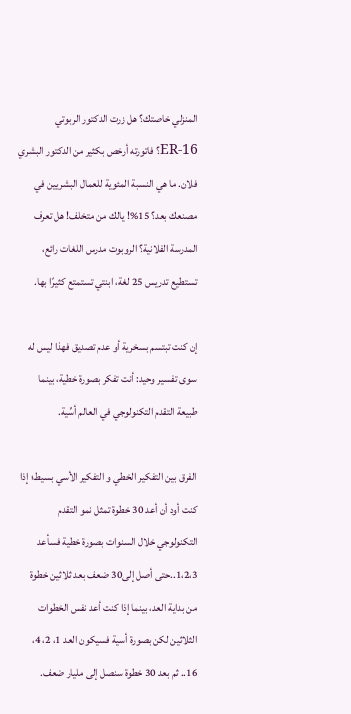المنزلي خاصتك؟ هل زرت الدكتور الربوتي ER-16؟ فاتورته أرخص بكثير من الدكتور البشري فلان. ما هي النسبة المئوية للعمال البشريين في مصنعك بعد؟ 15%! يالك من متخلف! هل تعرف المدرسة الفلانية؟ الروبوت مدرس اللغات رائع، تستطيع تدريس 25 لغة، ابنتي تستمتع كثيرًا بها.

إن كنت تبتسم بسخرية أو عدم تصديق فهذا ليس له سوى تفسير وحيد: أنت تفكر بصورة خطية، بينما طبيعة التقدم التكنولوجي في العالم أسِّية.

الفرق بين التفكير الخطي و التفكير الأسي بسيط؛ إذا كنت أود أن أعد 30 خطوة تمثل نمو التقدم التكنولوجي خلال السنوات بصورة خطية فسأعد 1،2،3..حتى أصل إلى30 ضعف بعد ثلاثين خطوة من بداية العد، بينما إذا كنت أعد نفس الخطوات الثلاثين لكن بصورة أسية فسيكون العد 1، 2، 4، 16.. ثم بعد 30 خطوة سنصل إلى مليار ضعف.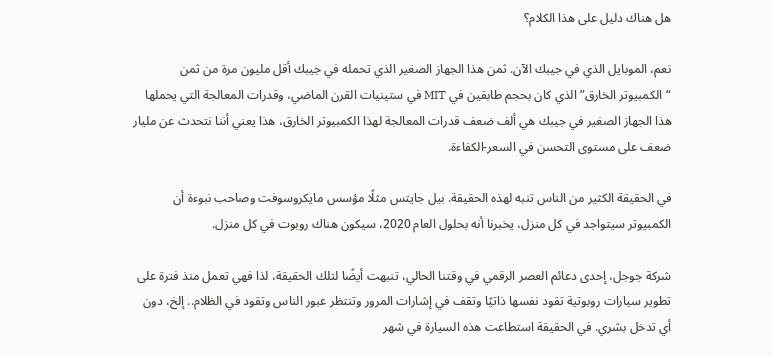هل هناك دليل على هذا الكلام؟

نعم، الموبايل الذي في جيبك الآن. ثمن هذا الجهاز الصغير الذي تحمله في جيبك أقل مليون مرة من ثمن “الكمبيوتر الخارق” الذي كان بحجم طابقين في MIT في ستينيات القرن الماضي، وقدرات المعالجة التي يحملها هذا الجهاز الصغير في جيبك هي ألف ضعف قدرات المعالجة لهذا الكمبيوتر الخارق، هذا يعني أننا نتحدث عن مليار ضعف على مستوى التحسن في السعر-الكفاءة.

في الحقيقة الكثير من الناس تنبه لهذه الحقيقة. بيل جايتس مثلًا مؤسس مايكروسوفت وصاحب نبوءة أن الكمبيوتر سيتواجد في كل منزل، يخبرنا أنه بحلول العام 2020، سيكون هناك روبوت في كل منزل.

شركة جوجل، إحدى دعائم العصر الرقمي في وقتنا الحالي، تنبهت أيضًا لتلك الحقيقة، لذا فهي تعمل منذ فترة على تطوير سيارات روبوتية تقود نفسها ذاتيًا وتقف في إشارات المرور وتنتظر عبور الناس وتقود في الظلام.. إلخ، دون أي تدخل بشري. في الحقيقة استطاعت هذه السيارة في شهر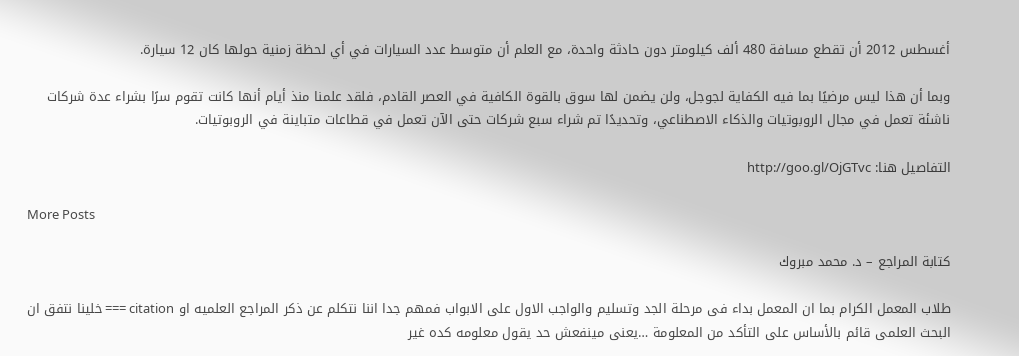أغسطس 2012 أن تقطع مسافة 480 ألف كيلومتر دون حادثة واحدة، مع العلم أن متوسط عدد السيارات في أي لحظة زمنية حولها كان 12 سيارة.

وبما أن هذا ليس مرضيًا بما فيه الكفاية لجوجل، ولن يضمن لها سوق بالقوة الكافية في العصر القادم، فلقد علمنا منذ أيام أنها كانت تقوم سرًا بشراء عدة شركات ناشئة تعمل في مجال الروبوتيات والذكاء الاصطناعي، وتحديدًا تم شراء سبع شركات حتى الآن تعمل في قطاعات متباينة في الروبوتيات.

التفاصيل هنا: http://goo.gl/OjGTvc

More Posts

كتابة المراجع – د. محمد مبروك

طلاب المعمل الكرام بما ان المعمل بداء فى مرحلة الجد وتسليم والواجب الاول على الابواب فمهم جدا اننا نتكلم عن ذكر المراجع العلميه او citation === خلينا نتفق ان البحث العلمى قائم بالأساس على التأكد من المعلومة …يعنى مينفعش حد يقول معلومه كده غير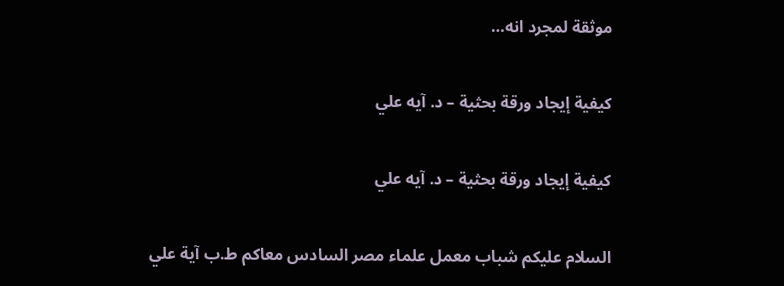موثقة لمجرد انه…

كيفية إيجاد ورقة بحثية – د. آيه علي

كيفية إيجاد ورقة بحثية – د. آيه علي

السلام عليكم شباب معمل علماء مصر السادس معاكم ط.ب آية علي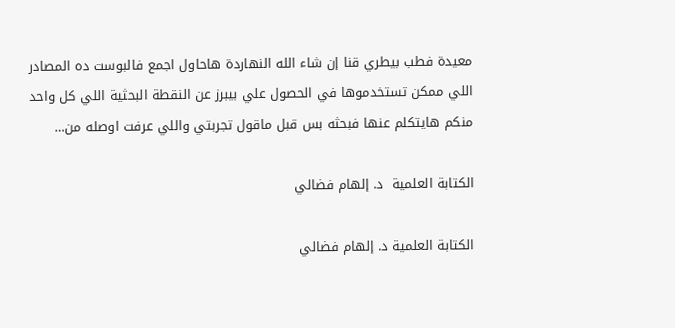معيدة فطب بيطري قنا إن شاء الله النهاردة هاحاول اجمع فالبوست ده المصادر اللي ممكن تستخدموها في الحصول علي بيبرز عن النقطة البحثية اللي كل واحد منكم هايتكلم عنها فبحثه بس قبل ماقول تجربتي واللي عرفت اوصله من…

الكتابة العلمية  د. إلهام فضالي

الكتابة العلمية د. إلهام فضالي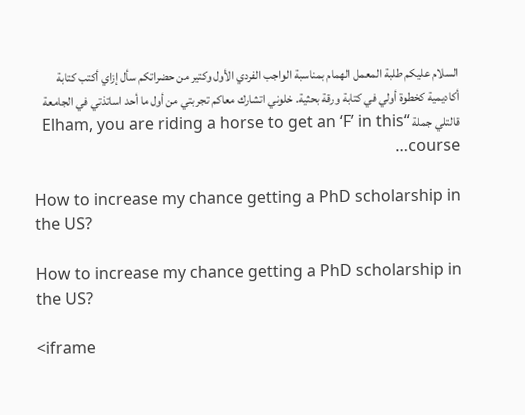السلام عليكم طلبة المعمل الهمام بمناسبة الواجب الفردي الأول وكتير من حضراتكم سأل إزاي أكتب كتابة أكاديمية كخطوة أولي في كتابة ورقة بحثية. خلوني اتشارك معاكم تجربتي من أول ما أحد اساتذتي في الجامعة قالتلي جملة “Elham, you are riding a horse to get an ‘F’ in this course…

How to increase my chance getting a PhD scholarship in the US?

How to increase my chance getting a PhD scholarship in the US?

<iframe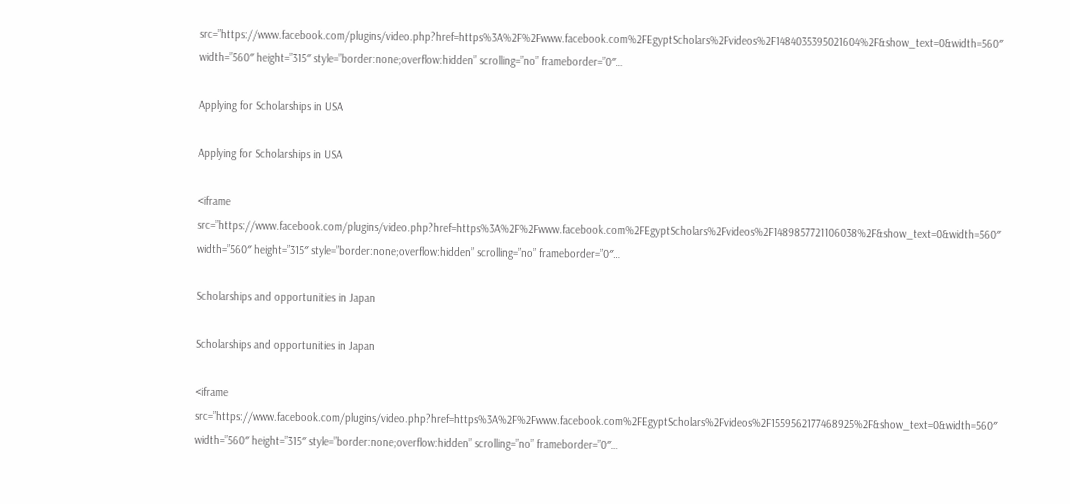src=”https://www.facebook.com/plugins/video.php?href=https%3A%2F%2Fwww.facebook.com%2FEgyptScholars%2Fvideos%2F1484035395021604%2F&show_text=0&width=560″ width=”560″ height=”315″ style=”border:none;overflow:hidden” scrolling=”no” frameborder=”0″…

Applying for Scholarships in USA

Applying for Scholarships in USA

<iframe src=”https://www.facebook.com/plugins/video.php?href=https%3A%2F%2Fwww.facebook.com%2FEgyptScholars%2Fvideos%2F1489857721106038%2F&show_text=0&width=560″ width=”560″ height=”315″ style=”border:none;overflow:hidden” scrolling=”no” frameborder=”0″…

Scholarships and opportunities in Japan

Scholarships and opportunities in Japan

<iframe src=”https://www.facebook.com/plugins/video.php?href=https%3A%2F%2Fwww.facebook.com%2FEgyptScholars%2Fvideos%2F1559562177468925%2F&show_text=0&width=560″ width=”560″ height=”315″ style=”border:none;overflow:hidden” scrolling=”no” frameborder=”0″…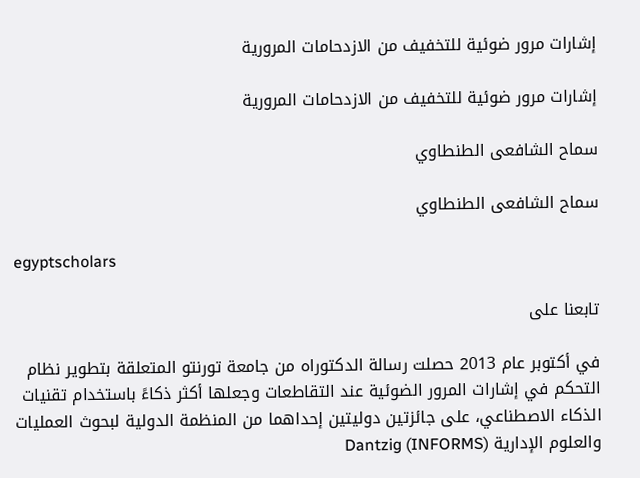إشارات مرور ضوئية للتخفيف من الازدحامات المرورية

إشارات مرور ضوئية للتخفيف من الازدحامات المرورية

سماح الشافعى الطنطاوي

سماح الشافعى الطنطاوي

egyptscholars

تابعنا على

في أكتوبر عام 2013 حصلت رسالة الدكتوراه من جامعة تورنتو المتعلقة بتطوير نظام التحكم في إشارات المرور الضوئية عند التقاطعات وجعلها أكثر ذكاءً باستخدام تقنيات الذكاء الاصطناعي، على جائزتين دوليتين إحداهما من المنظمة الدولية لبحوث العمليات والعلوم الإدارية (INFORMS) Dantzig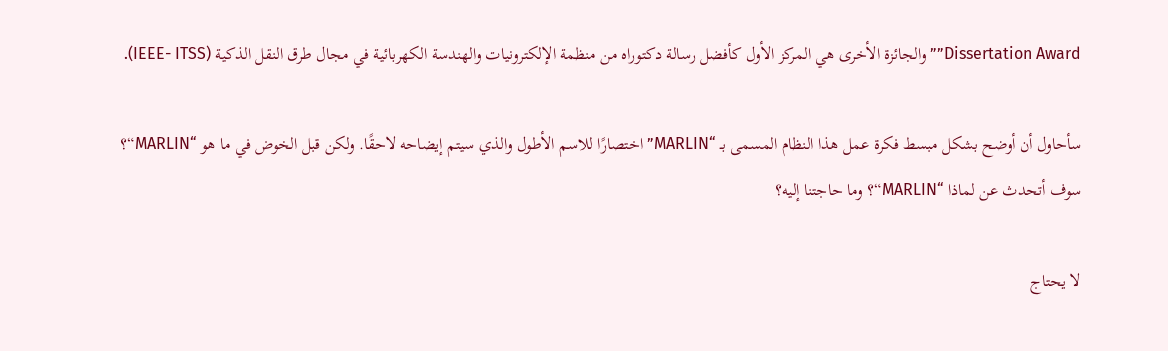Dissertation Award”” والجائزة الأخرى هي المركز الأول كأفضل رسالة دكتوراه من منظمة الإلكترونيات والهندسة الكهربائية في مجال طرق النقل الذكية (IEEE- ITSS).

سأحاول أن أوضح بشكل مبسط فكرة عمل هذا النظام المسمى بـ “MARLIN” اختصارًا للاسم الأطول والذي سيتم إيضاحه لاحقًا. ولكن قبل الخوض في ما هو “MARLIN“؟ سوف أتحدث عن لماذا “MARLIN“؟ وما حاجتنا إليه؟

لا يحتاج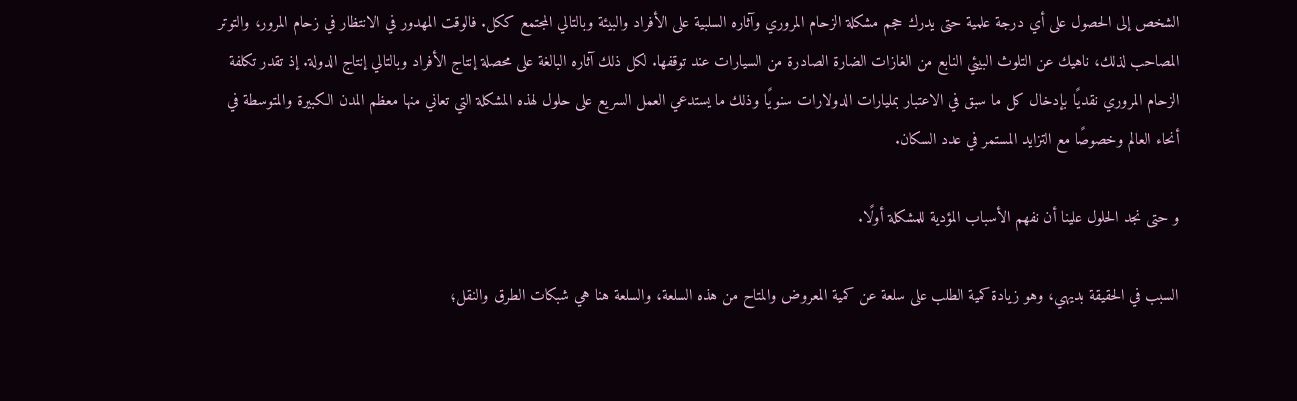الشخص إلى الحصول على أي درجة علمية حتى يدرك حجم مشكلة الزحام المروري وآثاره السلبية على الأفراد والبيئة وبالتالي المجتمع ككل. فالوقت المهدور في الانتظار في زحام المرور، والتوتر المصاحب لذلك، ناهيك عن التلوث البيئي النابع من الغازات الضارة الصادرة من السيارات عند توقفها. لكل ذلك آثاره البالغة على محصلة إنتاج الأفراد وبالتالي إنتاج الدولة. إذ تقدر تكلفة الزحام المروري نقديًا بإدخال كل ما سبق في الاعتبار بمليارات الدولارات سنويًا وذلك ما يستدعي العمل السريع على حلول لهذه المشكلة التي تعاني منها معظم المدن الكبيرة والمتوسطة في أنحاء العالم وخصوصًا مع التزايد المستمر في عدد السكان.

و حتى نجد الحلول علينا أن نفهم الأسباب المؤدية للمشكلة أولًا.

السبب في الحقيقة بديهي، وهو زيادة كمية الطلب على سلعة عن كمية المعروض والمتاح من هذه السلعة، والسلعة هنا هي شبكات الطرق والنقل؛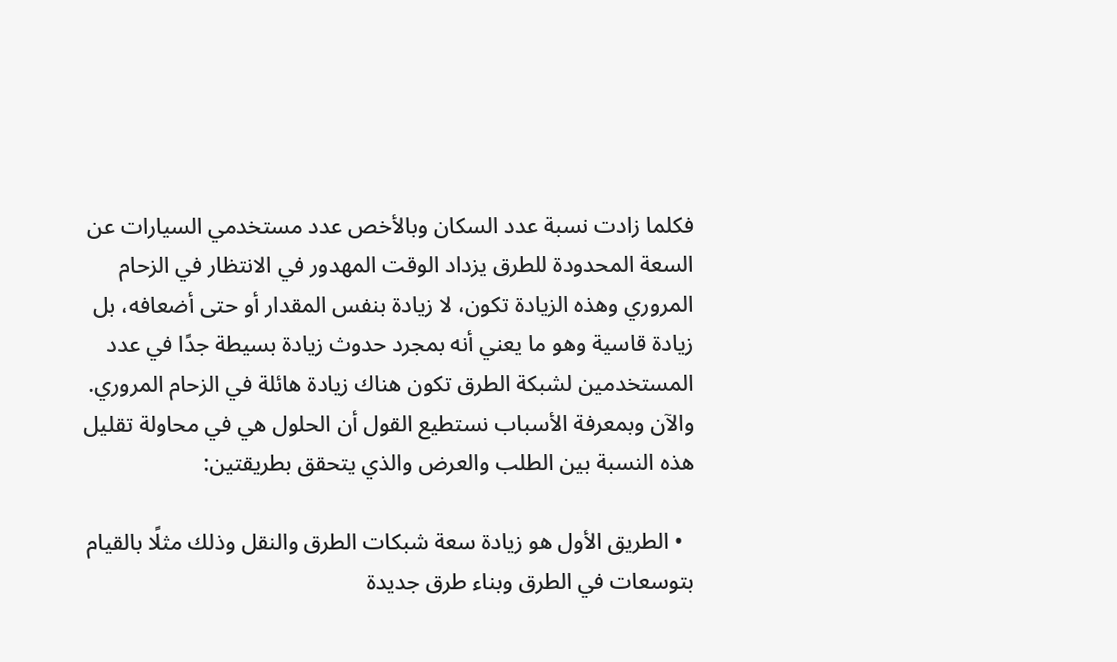فكلما زادت نسبة عدد السكان وبالأخص عدد مستخدمي السيارات عن السعة المحدودة للطرق يزداد الوقت المهدور في الانتظار في الزحام المروري وهذه الزيادة تكون، لا زيادة بنفس المقدار أو حتى أضعافه، بل زيادة قاسية وهو ما يعني أنه بمجرد حدوث زيادة بسيطة جدًا في عدد المستخدمين لشبكة الطرق تكون هناك زيادة هائلة في الزحام المروري. والآن وبمعرفة الأسباب نستطيع القول أن الحلول هي في محاولة تقليل هذه النسبة بين الطلب والعرض والذي يتحقق بطريقتين:

  • الطريق الأول هو زيادة سعة شبكات الطرق والنقل وذلك مثلًا بالقيام بتوسعات في الطرق وبناء طرق جديدة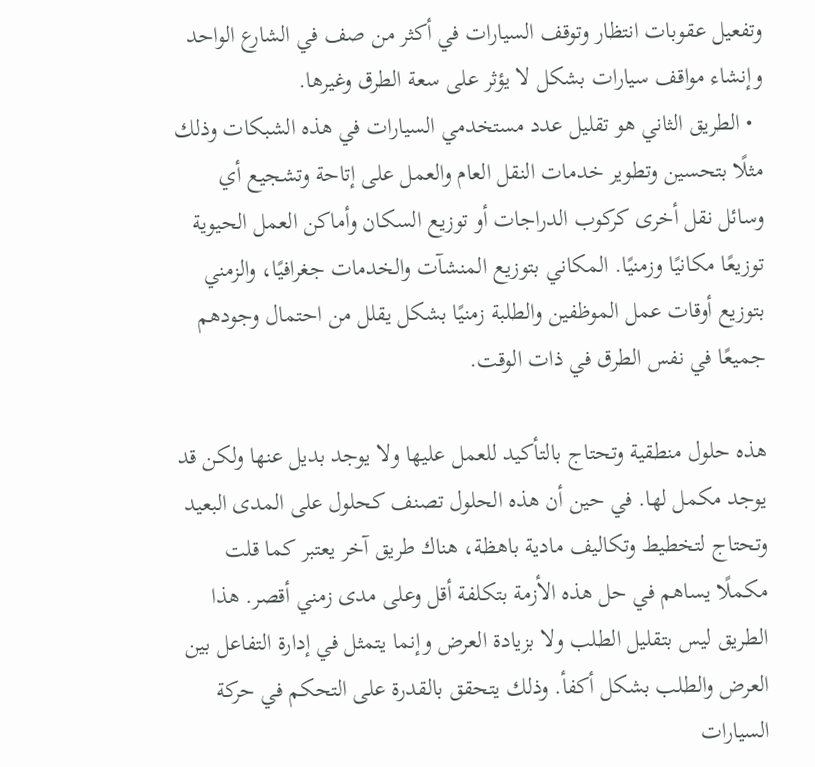وتفعيل عقوبات انتظار وتوقف السيارات في أكثر من صف في الشارع الواحد وإنشاء مواقف سيارات بشكل لا يؤثر على سعة الطرق وغيرها.
  • الطريق الثاني هو تقليل عدد مستخدمي السيارات في هذه الشبكات وذلك مثلًا بتحسين وتطوير خدمات النقل العام والعمل على إتاحة وتشجيع أي وسائل نقل أخرى كركوب الدراجات أو توزيع السكان وأماكن العمل الحيوية توزيعًا مكانيًا وزمنيًا. المكاني بتوزيع المنشآت والخدمات جغرافيًا، والزمني بتوزيع أوقات عمل الموظفين والطلبة زمنيًا بشكل يقلل من احتمال وجودهم جميعًا في نفس الطرق في ذات الوقت.

هذه حلول منطقية وتحتاج بالتأكيد للعمل عليها ولا يوجد بديل عنها ولكن قد يوجد مكمل لها. في حين أن هذه الحلول تصنف كحلول على المدى البعيد وتحتاج لتخطيط وتكاليف مادية باهظة، هناك طريق آخر يعتبر كما قلت مكملًا يساهم في حل هذه الأزمة بتكلفة أقل وعلى مدى زمني أقصر. هذا الطريق ليس بتقليل الطلب ولا بزيادة العرض وإنما يتمثل في إدارة التفاعل بين العرض والطلب بشكل أكفأ. وذلك يتحقق بالقدرة على التحكم في حركة السيارات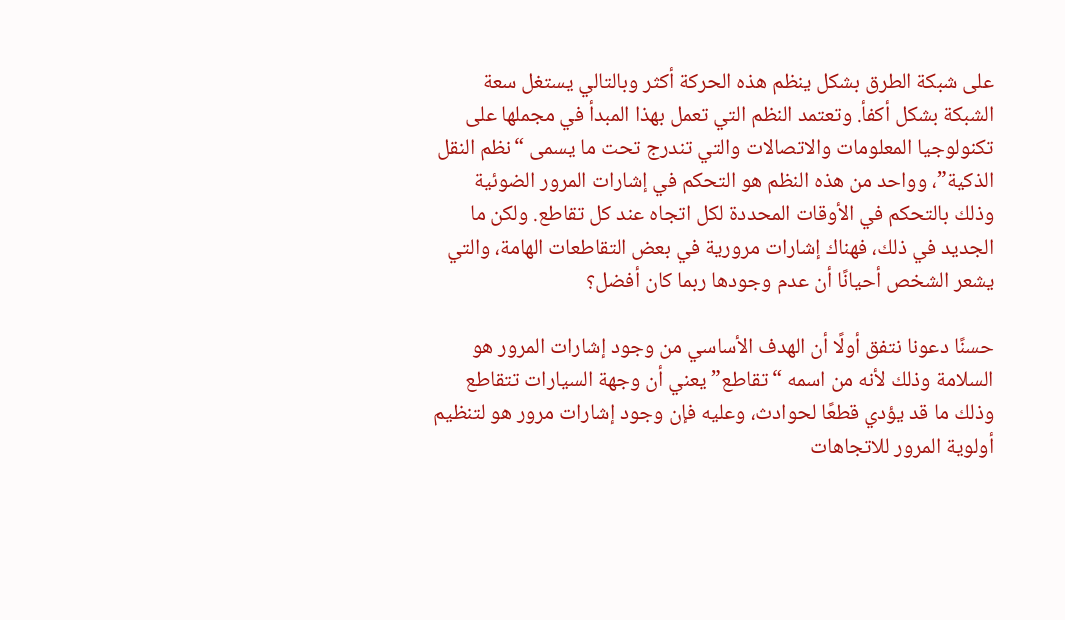على شبكة الطرق بشكل ينظم هذه الحركة أكثر وبالتالي يستغل سعة الشبكة بشكل أكفأ. وتعتمد النظم التي تعمل بهذا المبدأ في مجملها على تكنولوجيا المعلومات والاتصالات والتي تندرج تحت ما يسمى “نظم النقل الذكية”، وواحد من هذه النظم هو التحكم في إشارات المرور الضوئية وذلك بالتحكم في الأوقات المحددة لكل اتجاه عند كل تقاطع. ولكن ما الجديد في ذلك، فهناك إشارات مرورية في بعض التقاطعات الهامة، والتي يشعر الشخص أحيانًا أن عدم وجودها ربما كان أفضل؟

حسنًا دعونا نتفق أولًا أن الهدف الأساسي من وجود إشارات المرور هو السلامة وذلك لأنه من اسمه “تقاطع” يعني أن وجهة السيارات تتقاطع وذلك ما قد يؤدي قطعًا لحوادث، وعليه فإن وجود إشارات مرور هو لتنظيم أولوية المرور للاتجاهات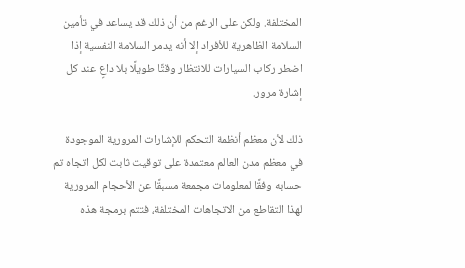المختلفة. ولكن على الرغم من أن ذلك قد يساعد في تأمين السلامة الظاهرية للأفراد إلا أنه يدمر السلامة النفسية إذا اضطر ركاب السيارات للانتظار وقتًا طويلًا بلا داعٍ عند كل إشارة مرور.

ذلك لأن معظم أنظمة التحكم للإشارات المرورية الموجودة في معظم مدن العالم معتمدة على توقيت ثابت لكل اتجاه تم حسابه وفقًا لمعلومات مجمعة مسبقًا عن الأحجام المرورية لهذا التقاطع من الاتجاهات المختلفة، فتتم برمجة هذه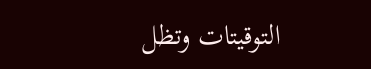التوقيتات وتظل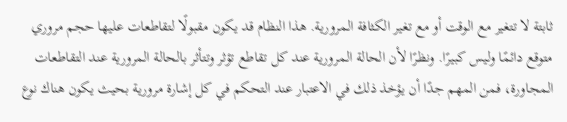ثابتة لا تتغير مع الوقت أو مع تغير الكثافة المرورية. هذا النظام قد يكون مقبولًا لتقاطعات عليها حجم مروري متوقع دائمًا وليس كبيرًا. ونظرًا لأن الحالة المرورية عند كل تقاطع تؤثر وتتأثر بالحالة المرورية عند التقاطعات المجاورة، فمن المهم جدًا أن يؤخذ ذلك في الاعتبار عند التحكم في كل إشارة مرورية بحيث يكون هناك نوع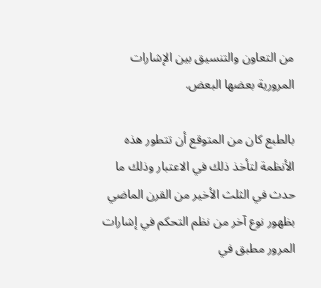من التعاون والتنسيق بين الإشارات المرورية بعضها البعض.

بالطبع كان من المتوقع أن تتطور هذه الأنظمة لتأخذ ذلك في الاعتبار وذلك ما حدث في الثلث الأخير من القرن الماضي بظهور نوع آخر من نظم التحكم في إشارات المرور مطبق في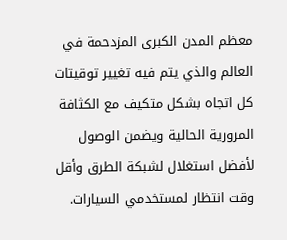معظم المدن الكبرى المزدحمة في العالم والذي يتم فيه تغيير توقيتات كل اتجاه بشكل متكيف مع الكثافة المرورية الحالية ويضمن الوصول لأفضل استغلال لشبكة الطرق وأقل وقت انتظار لمستخدمي السيارات.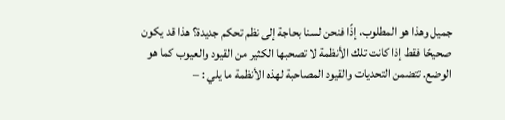جميل وهذا هو المطلوب، إذًا فنحن لسنا بحاجة إلى نظم تحكم جديدة؟ هذا قد يكون صحيحًا فقط إذا كانت تلك الأنظمة لا تصحبها الكثير من القيود والعيوب كما هو الوضع. تتضمن التحديات والقيود المصاحبة لهذه الأنظمة ما يلي : –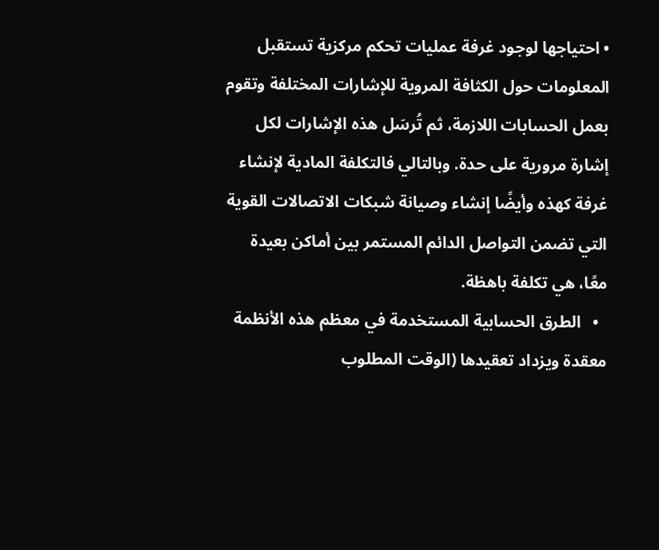• احتياجها لوجود غرفة عمليات تحكم مركزية تستقبل المعلومات حول الكثافة المروية للإشارات المختلفة وتقوم بعمل الحسابات اللازمة، ثم تُرسَل هذه الإشارات لكل إشارة مرورية على حدة. وبالتالي فالتكلفة المادية لإنشاء غرفة كهذه وأيضًا إنشاء وصيانة شبكات الاتصالات القوية التي تضمن التواصل الدائم المستمر بين أماكن بعيدة معًا، هي تكلفة باهظة.
  •   الطرق الحسابية المستخدمة في معظم هذه الأنظمة معقدة ويزداد تعقيدها (الوقت المطلوب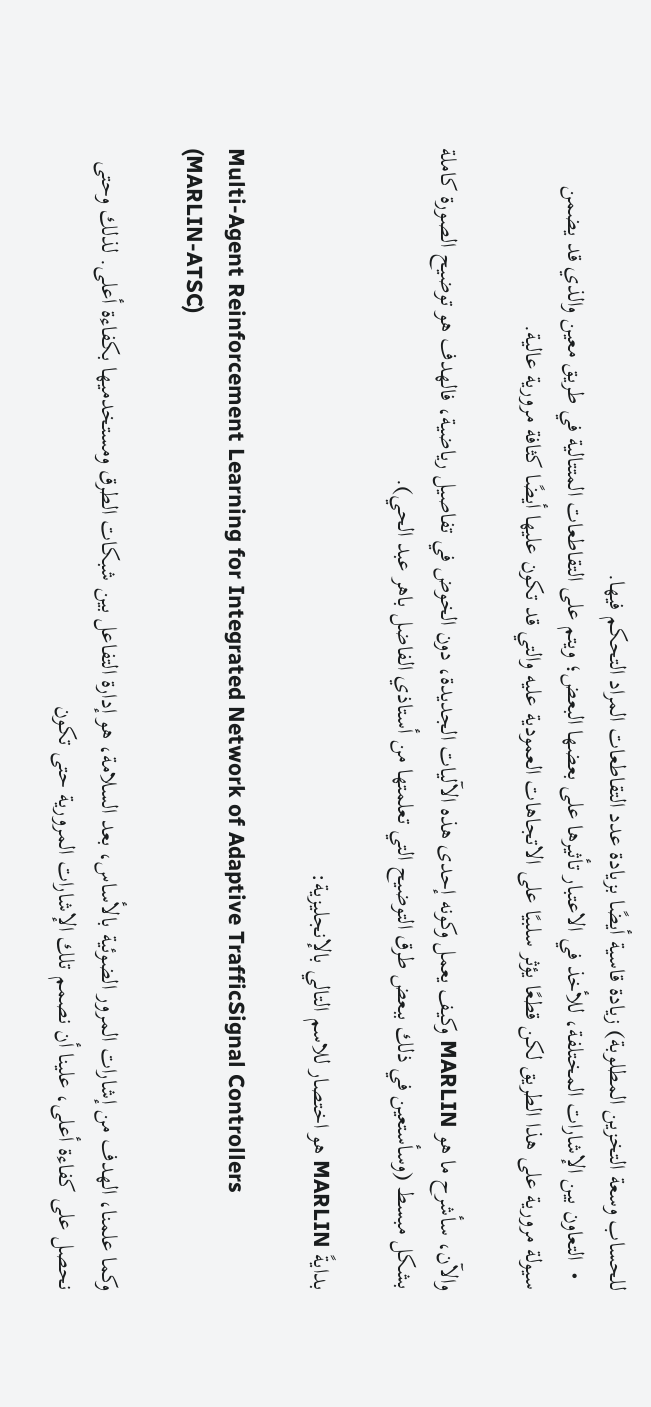للحساب وسعة التخزين المطلوبة) زيادة قاسية أيضًا بزيادة عدد التقاطعات المراد التحكم فيها.
  •  التعاون بين الإشارات المختلفة، للأخذ في الاعتبار تأثيرها على بعضها البعض؛ ويتم على التقاطعات المتتالية في طريق معين والذي قد يضمن سيولة مرورية على هذا الطريق لكن قطعًا يؤثر سلبيًا على الاتجاهات العمودية عليه والتي قد تكون عليها أيضًا كثافة مرورية عالية.

والآن، سأشرح ما هو MARLIN وكيف يعمل وكونه إحدى هذه الآليات الجديدة، دون الخوض في تفاصيل رياضية، فالهدف هو توضيح الصورة كاملة بشكل مبسط (وسأستعين في ذلك ببعض طرق التوضيح التي تعلمتها من أستاذي الفاضل باهر عبد الحي).

بدايةً MARLIN هو اختصار للاسم التالي بالإنجليزية:

Multi-Agent Reinforcement Learning for Integrated Network of Adaptive TrafficSignal Controllers (MARLIN-ATSC)

وكما علمنا، الهدف من إشارات المرور الضوئية بالأساس، بعد السلامة، هو إدارة التفاعل بين شبكات الطرق ومستخدميها بكفاءة أعلى. لذلك وحتى نحصل على كفاءة أعلى، علينا أن نصمم تلك الإشارات المرورية حتى تكون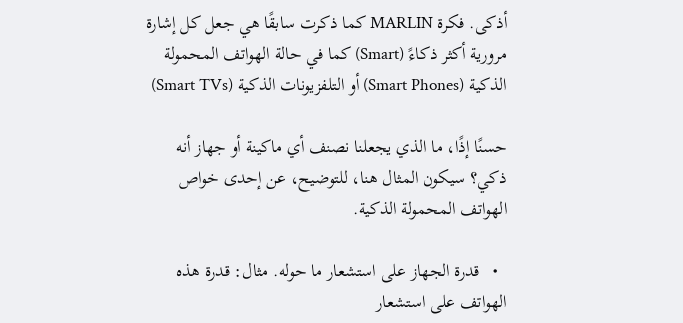أذكى. فكرة MARLIN كما ذكرت سابقًا هي جعل كل إشارة مرورية أكثر ذكاءً (Smart) كما في حالة الهواتف المحمولة الذكية (Smart Phones) أو التلفزيونات الذكية (Smart TVs)

حسنًا إذًا، ما الذي يجعلنا نصنف أي ماكينة أو جهاز أنه ذكي؟ سيكون المثال هنا، للتوضيح، عن إحدى خواص الهواتف المحمولة الذكية.

  •   قدرة الجهاز على استشعار ما حوله. مثال: قدرة هذه الهواتف على استشعار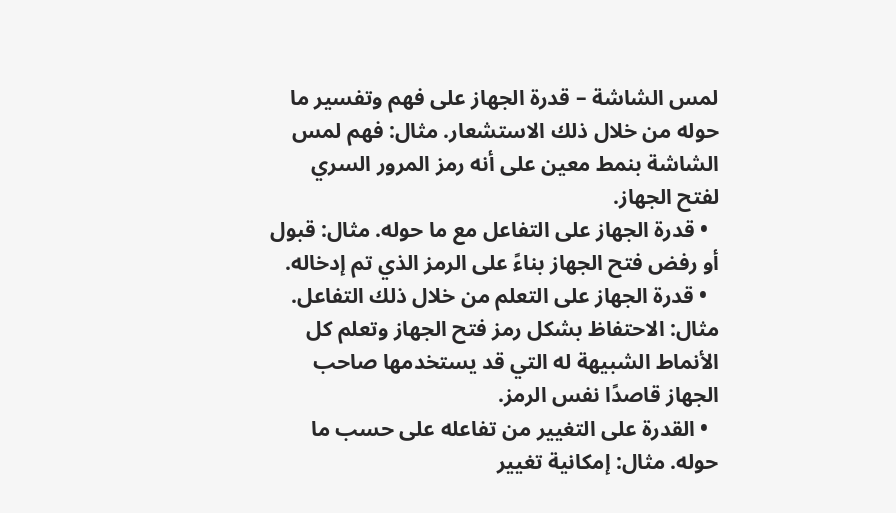لمس الشاشة – قدرة الجهاز على فهم وتفسير ما حوله من خلال ذلك الاستشعار. مثال: فهم لمس الشاشة بنمط معين على أنه رمز المرور السري لفتح الجهاز.
  • قدرة الجهاز على التفاعل مع ما حوله. مثال: قبول أو رفض فتح الجهاز بناءً على الرمز الذي تم إدخاله.
  • قدرة الجهاز على التعلم من خلال ذلك التفاعل. مثال: الاحتفاظ بشكل رمز فتح الجهاز وتعلم كل الأنماط الشبيهة له التي قد يستخدمها صاحب الجهاز قاصدًا نفس الرمز.
  • القدرة على التغيير من تفاعله على حسب ما حوله. مثال: إمكانية تغيير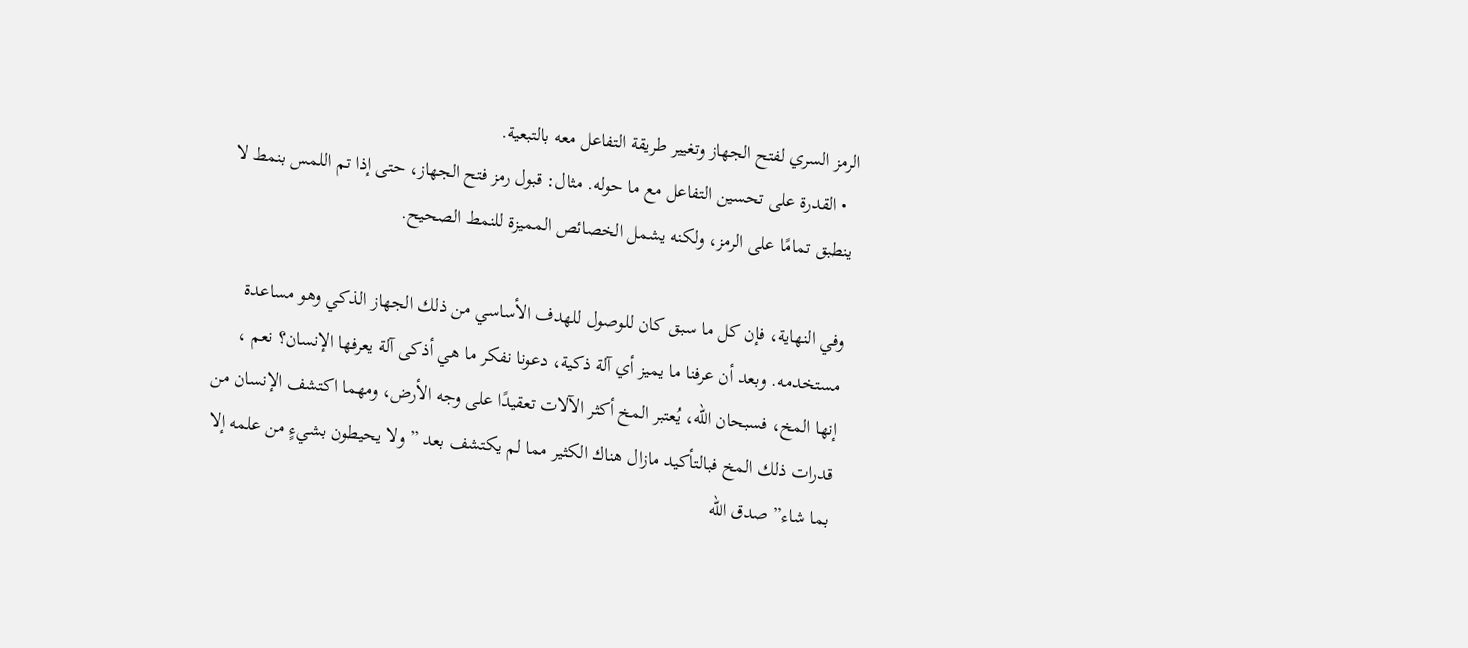الرمز السري لفتح الجهاز وتغيير طريقة التفاعل معه بالتبعية.
  • القدرة على تحسين التفاعل مع ما حوله. مثال: قبول رمز فتح الجهاز، حتى إذا تم اللمس بنمط لا ينطبق تمامًا على الرمز، ولكنه يشمل الخصائص المميزة للنمط الصحيح.

وفي النهاية، فإن كل ما سبق كان للوصول للهدف الأساسي من ذلك الجهاز الذكي وهو مساعدة مستخدمه. وبعد أن عرفنا ما يميز أي آلة ذكية، دعونا نفكر ما هي أذكى آلة يعرفها الإنسان؟ نعم ، إنها المخ، فسبحان الله، يُعتبر المخ أكثر الآلات تعقيدًا على وجه الأرض، ومهما اكتشف الإنسان من قدرات ذلك المخ فبالتأكيد مازال هناك الكثير مما لم يكتشف بعد ” ولا يحيطون بشيءٍ من علمه إلا بما شاء” صدق الله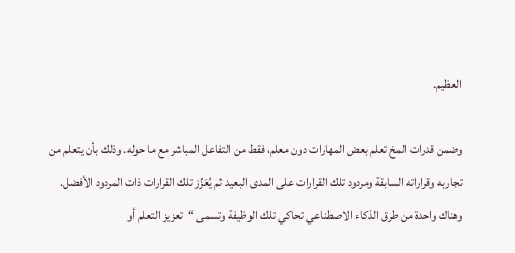العظيم.

وضمن قدرات المخ تعلم بعض المهارات دون معلم، فقط من التفاعل المباشر مع ما حوله. وذلك بأن يتعلم من تجاربه وقراراته السابقة ومردود تلك القرارات على المدى البعيد ثم يُعَزِّز تلك القرارات ذات المردود الأفضل. وهناك واحدة من طرق الذكاء الاصطناعي تحاكي تلك الوظيفة وتسمى “تعزيز التعلم أو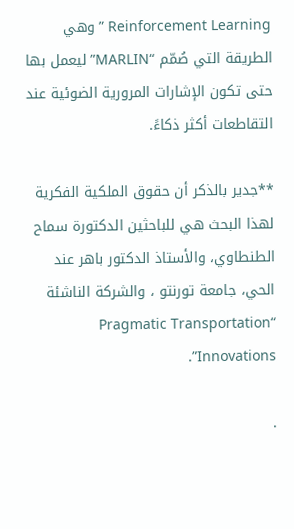Reinforcement Learning ” وهي الطريقة التي صُمّم “MARLIN” ليعمل بها حتى تكون الإشارات المرورية الضوئية عند التقاطعات أكثر ذكاءً.

**جدير بالذكر أن حقوق الملكية الفكرية لهذا البحث هي للباحثين الدكتورة سماح الطنطاوي، والأستاذ الدكتور باهر عند الحي، جامعة تورنتو ، والشركة الناشئة “Pragmatic Transportation Innovations”.

.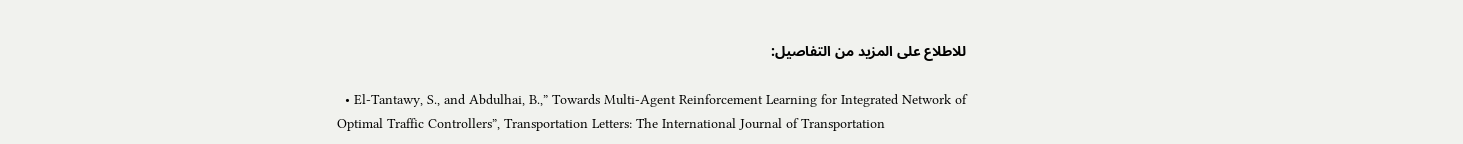للاطلاع على المزيد من التفاصيل:

  • El-Tantawy, S., and Abdulhai, B.,” Towards Multi-Agent Reinforcement Learning for Integrated Network of Optimal Traffic Controllers”, Transportation Letters: The International Journal of Transportation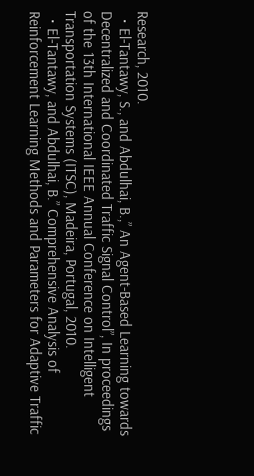Research, 2010.
  • El-Tantawy, S., and Abdulhai, B.,” An Agent-Based Learning towards Decentralized and Coordinated Traffic Signal Control”, In proceedings of the 13th International IEEE Annual Conference on Intelligent Transportation Systems (ITSC), Madeira, Portugal, 2010.
  • El-Tantawy, and Abdulhai, B.” Comprehensive Analysis of Reinforcement Learning Methods and Parameters for Adaptive Traffic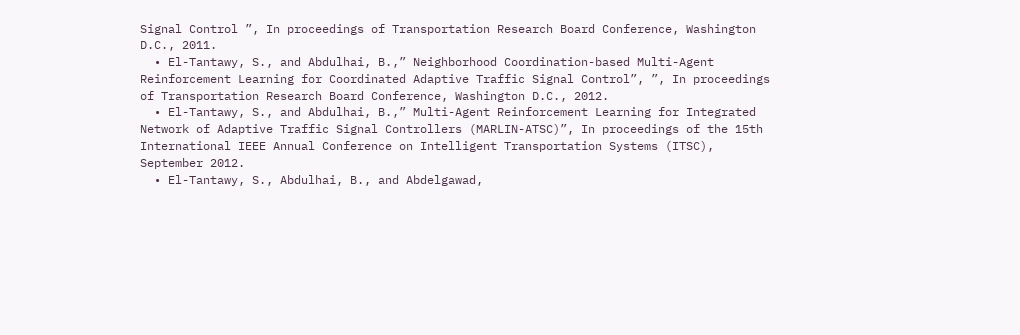Signal Control ”, In proceedings of Transportation Research Board Conference, Washington D.C., 2011.
  • El-Tantawy, S., and Abdulhai, B.,” Neighborhood Coordination-based Multi-Agent Reinforcement Learning for Coordinated Adaptive Traffic Signal Control”, ”, In proceedings of Transportation Research Board Conference, Washington D.C., 2012.
  • El-Tantawy, S., and Abdulhai, B.,” Multi-Agent Reinforcement Learning for Integrated Network of Adaptive Traffic Signal Controllers (MARLIN-ATSC)”, In proceedings of the 15th International IEEE Annual Conference on Intelligent Transportation Systems (ITSC), September 2012.
  • El-Tantawy, S., Abdulhai, B., and Abdelgawad,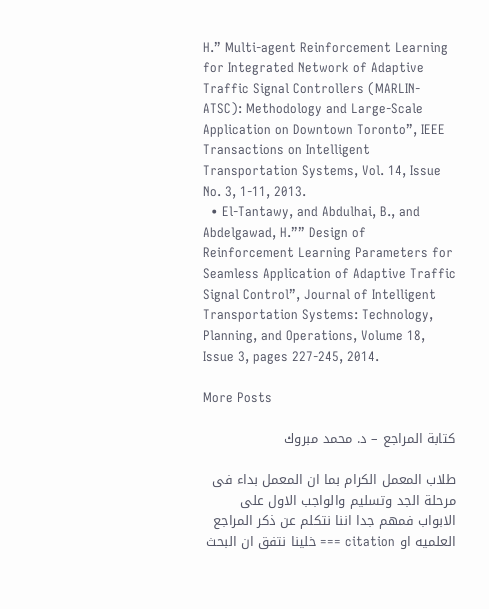H.” Multi-agent Reinforcement Learning for Integrated Network of Adaptive Traffic Signal Controllers (MARLIN-ATSC): Methodology and Large-Scale Application on Downtown Toronto”, IEEE Transactions on Intelligent Transportation Systems, Vol. 14, Issue No. 3, 1-11, 2013.
  • El-Tantawy, and Abdulhai, B., and Abdelgawad, H.”” Design of Reinforcement Learning Parameters for Seamless Application of Adaptive Traffic Signal Control”, Journal of Intelligent Transportation Systems: Technology, Planning, and Operations, Volume 18, Issue 3, pages 227-245, 2014.

More Posts

كتابة المراجع – د. محمد مبروك

طلاب المعمل الكرام بما ان المعمل بداء فى مرحلة الجد وتسليم والواجب الاول على الابواب فمهم جدا اننا نتكلم عن ذكر المراجع العلميه او citation === خلينا نتفق ان البحث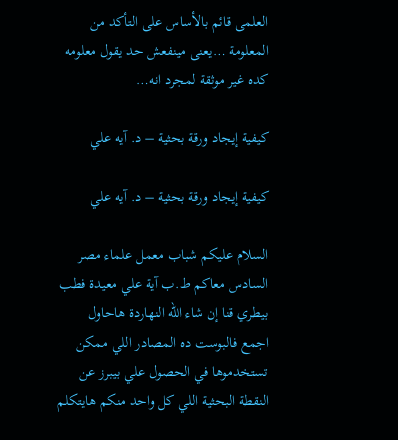العلمى قائم بالأساس على التأكد من المعلومة …يعنى مينفعش حد يقول معلومه كده غير موثقة لمجرد انه…

كيفية إيجاد ورقة بحثية – د. آيه علي

كيفية إيجاد ورقة بحثية – د. آيه علي

السلام عليكم شباب معمل علماء مصر السادس معاكم ط.ب آية علي معيدة فطب بيطري قنا إن شاء الله النهاردة هاحاول اجمع فالبوست ده المصادر اللي ممكن تستخدموها في الحصول علي بيبرز عن النقطة البحثية اللي كل واحد منكم هايتكلم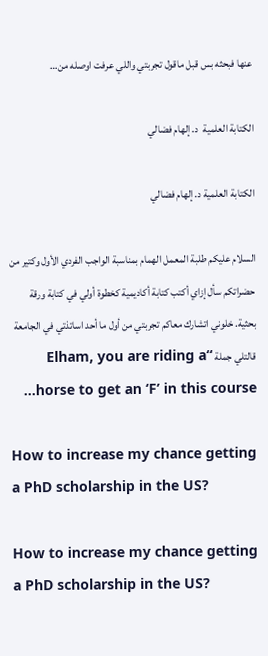عنها فبحثه بس قبل ماقول تجربتي واللي عرفت اوصله من…

الكتابة العلمية  د. إلهام فضالي

الكتابة العلمية د. إلهام فضالي

السلام عليكم طلبة المعمل الهمام بمناسبة الواجب الفردي الأول وكتير من حضراتكم سأل إزاي أكتب كتابة أكاديمية كخطوة أولي في كتابة ورقة بحثية. خلوني اتشارك معاكم تجربتي من أول ما أحد اساتذتي في الجامعة قالتلي جملة “Elham, you are riding a horse to get an ‘F’ in this course…

How to increase my chance getting a PhD scholarship in the US?

How to increase my chance getting a PhD scholarship in the US?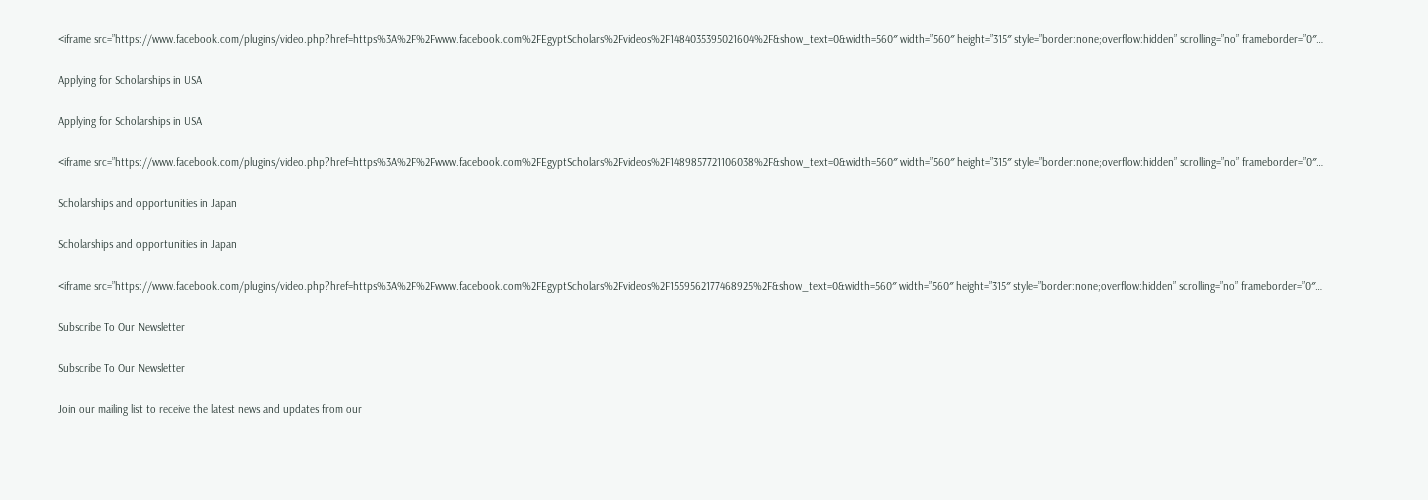<iframe src=”https://www.facebook.com/plugins/video.php?href=https%3A%2F%2Fwww.facebook.com%2FEgyptScholars%2Fvideos%2F1484035395021604%2F&show_text=0&width=560″ width=”560″ height=”315″ style=”border:none;overflow:hidden” scrolling=”no” frameborder=”0″…

Applying for Scholarships in USA

Applying for Scholarships in USA

<iframe src=”https://www.facebook.com/plugins/video.php?href=https%3A%2F%2Fwww.facebook.com%2FEgyptScholars%2Fvideos%2F1489857721106038%2F&show_text=0&width=560″ width=”560″ height=”315″ style=”border:none;overflow:hidden” scrolling=”no” frameborder=”0″…

Scholarships and opportunities in Japan

Scholarships and opportunities in Japan

<iframe src=”https://www.facebook.com/plugins/video.php?href=https%3A%2F%2Fwww.facebook.com%2FEgyptScholars%2Fvideos%2F1559562177468925%2F&show_text=0&width=560″ width=”560″ height=”315″ style=”border:none;overflow:hidden” scrolling=”no” frameborder=”0″…

Subscribe To Our Newsletter

Subscribe To Our Newsletter

Join our mailing list to receive the latest news and updates from our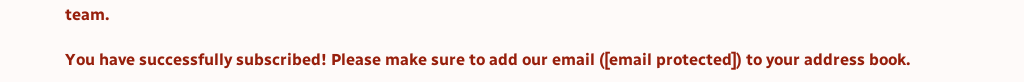team.

You have successfully subscribed! Please make sure to add our email ([email protected]) to your address book.